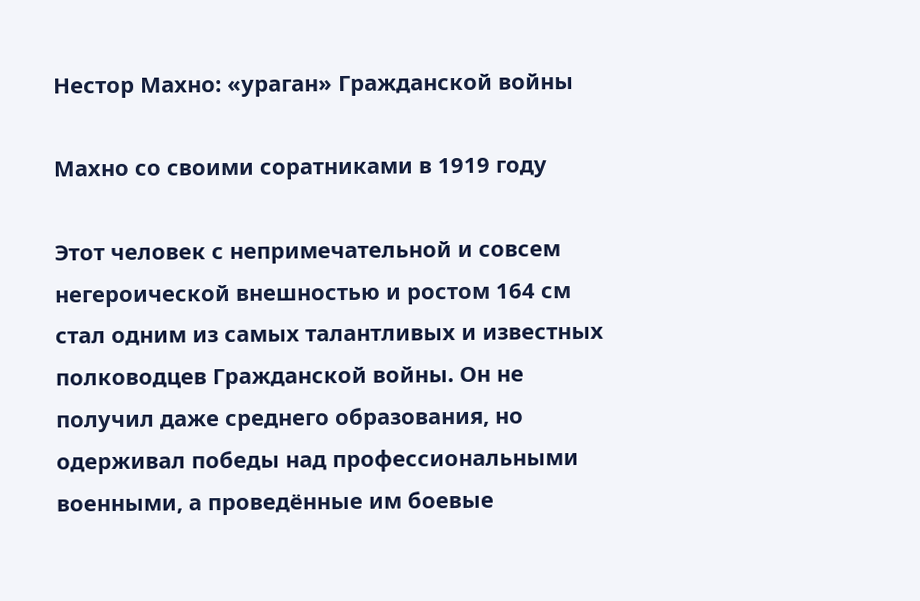Нестор Махно: «ураган» Гражданской войны

Махно со своими соратниками в 1919 году

Этот человек с непримечательной и совсем негероической внешностью и ростом 164 см стал одним из самых талантливых и известных полководцев Гражданской войны. Он не получил даже среднего образования, но одерживал победы над профессиональными военными, а проведённые им боевые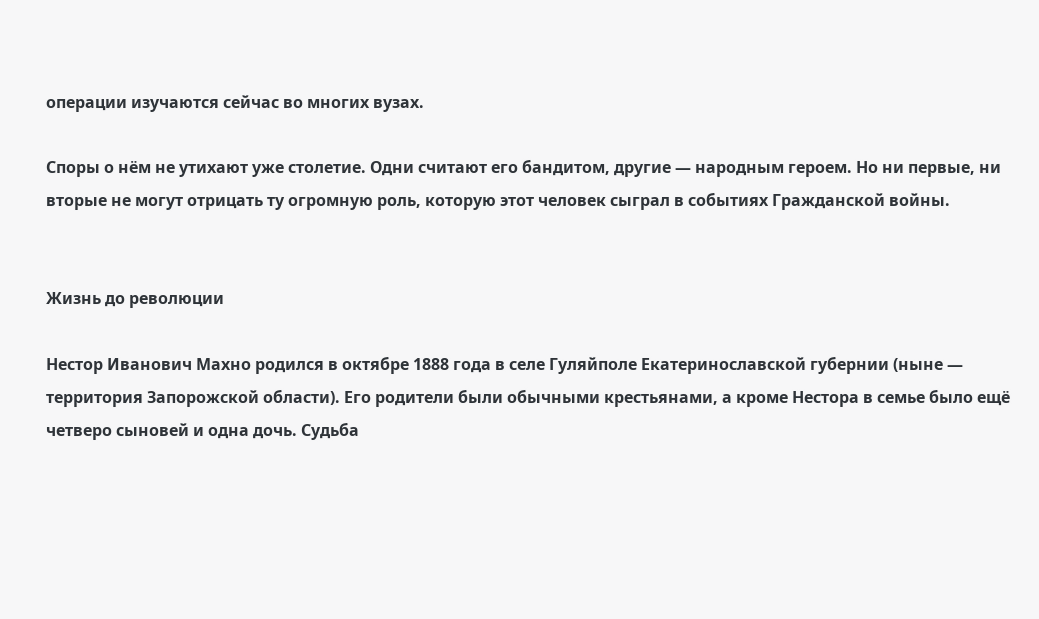операции изучаются сейчас во многих вузах.

Споры о нём не утихают уже столетие. Одни считают его бандитом, другие — народным героем. Но ни первые, ни вторые не могут отрицать ту огромную роль, которую этот человек сыграл в событиях Гражданской войны.


Жизнь до революции

Нестор Иванович Махно родился в октябре 1888 года в селе Гуляйполе Екатеринославской губернии (ныне — территория Запорожской области). Его родители были обычными крестьянами, а кроме Нестора в семье было ещё четверо сыновей и одна дочь. Судьба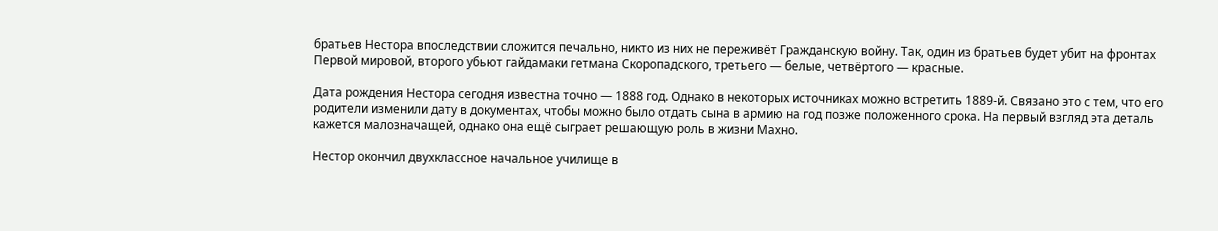братьев Нестора впоследствии сложится печально, никто из них не переживёт Гражданскую войну. Так, один из братьев будет убит на фронтах Первой мировой, второго убьют гайдамаки гетмана Скоропадского, третьего — белые, четвёртого — красные.

Дата рождения Нестора сегодня известна точно — 1888 год. Однако в некоторых источниках можно встретить 1889‑й. Связано это с тем, что его родители изменили дату в документах, чтобы можно было отдать сына в армию на год позже положенного срока. На первый взгляд эта деталь кажется малозначащей, однако она ещё сыграет решающую роль в жизни Махно.

Нестор окончил двухклассное начальное училище в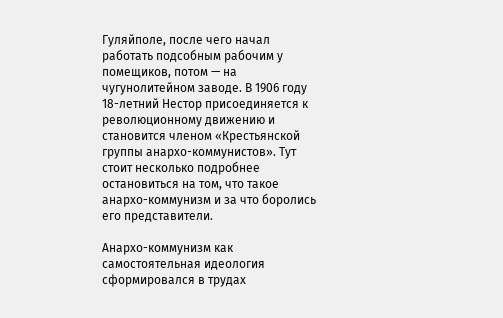Гуляйполе, после чего начал работать подсобным рабочим у помещиков, потом — на чугунолитейном заводе. В 1906 году 18-летний Нестор присоединяется к революционному движению и становится членом «Крестьянской группы анархо-коммунистов». Тут стоит несколько подробнее остановиться на том, что такое анархо-коммунизм и за что боролись его представители.

Анархо-коммунизм как самостоятельная идеология сформировался в трудах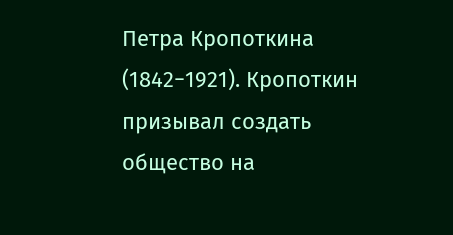Петра Кропоткина (1842−1921). Кропоткин призывал создать общество на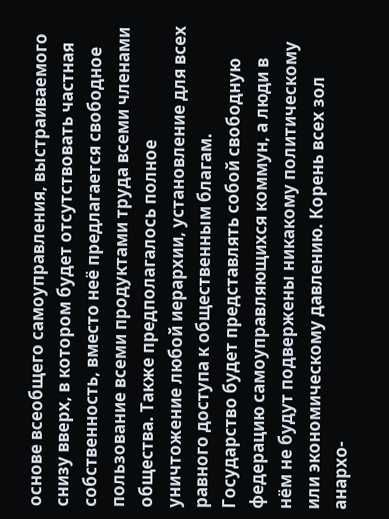основе всеобщего самоуправления, выстраиваемого снизу вверх, в котором будет отсутствовать частная собственность, вместо неё предлагается свободное пользование всеми продуктами труда всеми членами общества. Также предполагалось полное уничтожение любой иерархии, установление для всех равного доступа к общественным благам. Государство будет представлять собой свободную федерацию самоуправляющихся коммун, а люди в нём не будут подвержены никакому политическому или экономическому давлению. Корень всех зол анархо-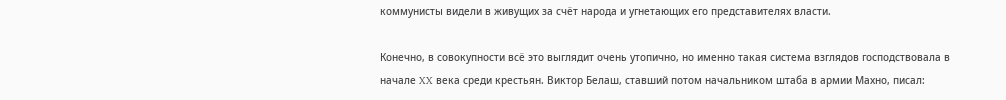коммунисты видели в живущих за счёт народа и угнетающих его представителях власти.

Конечно, в совокупности всё это выглядит очень утопично, но именно такая система взглядов господствовала в начале XX века среди крестьян. Виктор Белаш, ставший потом начальником штаба в армии Махно, писал: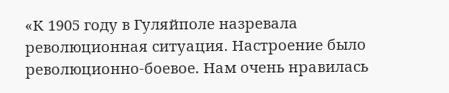«К 1905 году в Гуляйполе назревала революционная ситуация. Настроение было революционно-боевое. Нам очень нравилась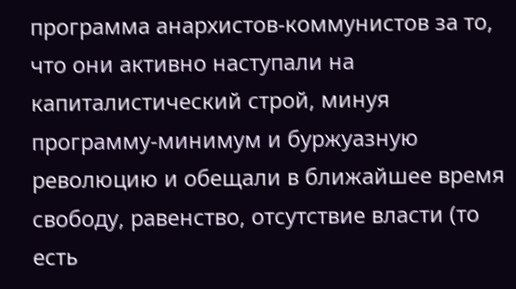программа анархистов-коммунистов за то, что они активно наступали на капиталистический строй, минуя программу-минимум и буржуазную революцию и обещали в ближайшее время свободу, равенство, отсутствие власти (то есть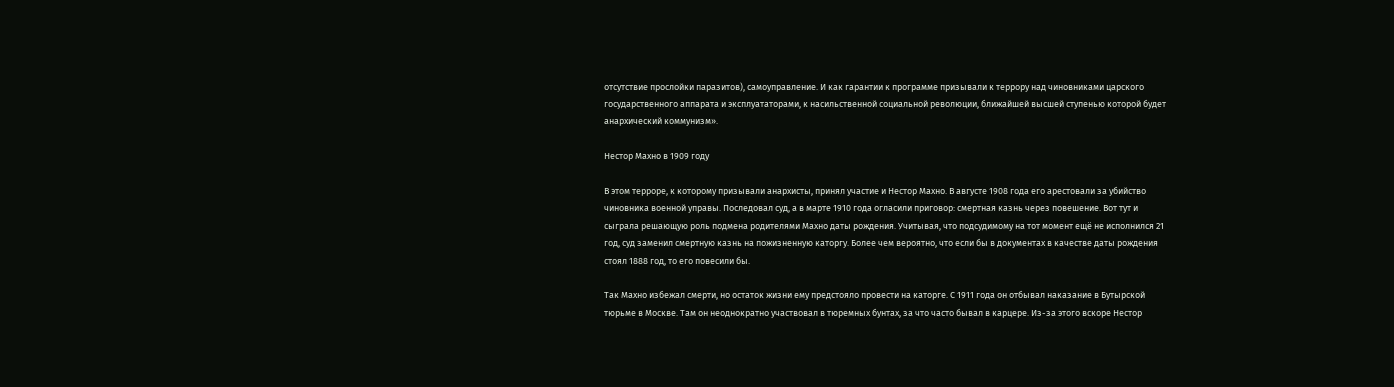отсутствие прослойки паразитов), самоуправление. И как гарантии к программе призывали к террору над чиновниками царского государственного аппарата и эксплуататорами, к насильственной социальной революции, ближайшей высшей ступенью которой будет анархический коммунизм».

Нестор Махно в 1909 году

В этом терроре, к которому призывали анархисты, принял участие и Нестор Махно. В августе 1908 года его арестовали за убийство чиновника военной управы. Последовал суд, а в марте 1910 года огласили приговор: смертная казнь через повешение. Вот тут и сыграла решающую роль подмена родителями Махно даты рождения. Учитывая, что подсудимому на тот момент ещё не исполнился 21 год, суд заменил смертную казнь на пожизненную каторгу. Более чем вероятно, что если бы в документах в качестве даты рождения стоял 1888 год, то его повесили бы.

Так Махно избежал смерти, но остаток жизни ему предстояло провести на каторге. С 1911 года он отбывал наказание в Бутырской тюрьме в Москве. Там он неоднократно участвовал в тюремных бунтах, за что часто бывал в карцере. Из-за этого вскоре Нестор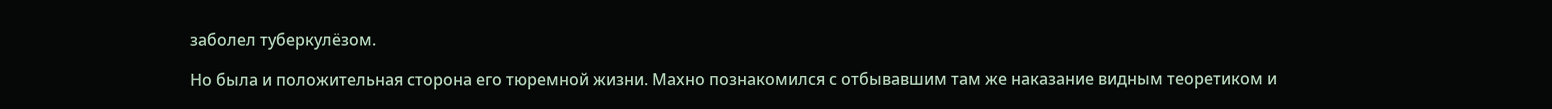заболел туберкулёзом.

Но была и положительная сторона его тюремной жизни. Махно познакомился с отбывавшим там же наказание видным теоретиком и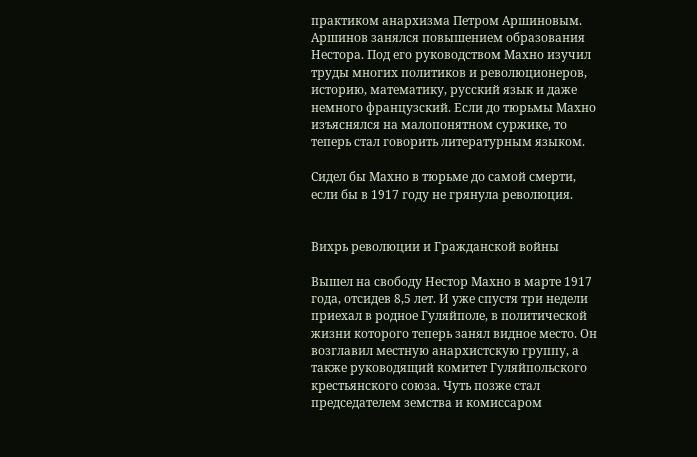практиком анархизма Петром Аршиновым. Аршинов занялся повышением образования Нестора. Под его руководством Махно изучил труды многих политиков и революционеров, историю, математику, русский язык и даже немного французский. Если до тюрьмы Махно изъяснялся на малопонятном суржике, то теперь стал говорить литературным языком.

Сидел бы Махно в тюрьме до самой смерти, если бы в 1917 году не грянула революция.


Вихрь революции и Гражданской войны

Вышел на свободу Нестор Махно в марте 1917 года, отсидев 8,5 лет. И уже спустя три недели приехал в родное Гуляйполе, в политической жизни которого теперь занял видное место. Он возглавил местную анархистскую группу, а также руководящий комитет Гуляйпольского крестьянского союза. Чуть позже стал председателем земства и комиссаром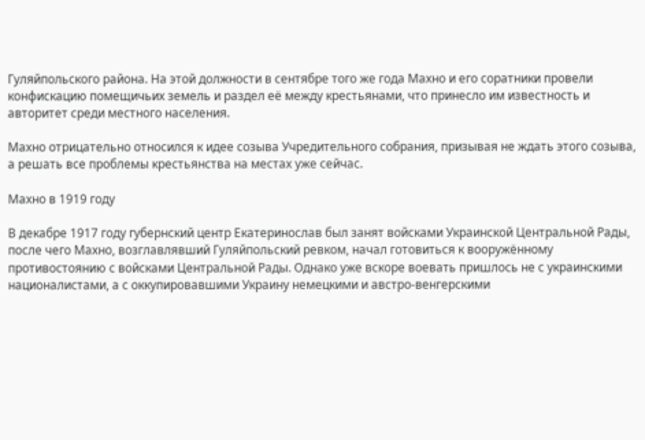Гуляйпольского района. На этой должности в сентябре того же года Махно и его соратники провели конфискацию помещичьих земель и раздел её между крестьянами, что принесло им известность и авторитет среди местного населения.

Махно отрицательно относился к идее созыва Учредительного собрания, призывая не ждать этого созыва, а решать все проблемы крестьянства на местах уже сейчас.

Махно в 1919 году

В декабре 1917 году губернский центр Екатеринослав был занят войсками Украинской Центральной Рады, после чего Махно, возглавлявший Гуляйпольский ревком, начал готовиться к вооружённому противостоянию с войсками Центральной Рады. Однако уже вскоре воевать пришлось не с украинскими националистами, а с оккупировавшими Украину немецкими и австро-венгерскими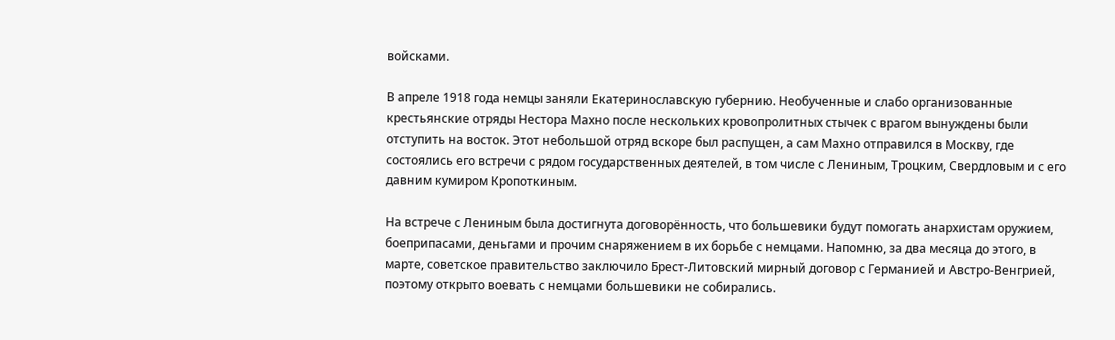войсками.

В апреле 1918 года немцы заняли Екатеринославскую губернию. Необученные и слабо организованные крестьянские отряды Нестора Махно после нескольких кровопролитных стычек с врагом вынуждены были отступить на восток. Этот небольшой отряд вскоре был распущен, а сам Махно отправился в Москву, где состоялись его встречи с рядом государственных деятелей, в том числе с Лениным, Троцким, Свердловым и с его давним кумиром Кропоткиным.

На встрече с Лениным была достигнута договорённость, что большевики будут помогать анархистам оружием, боеприпасами, деньгами и прочим снаряжением в их борьбе с немцами. Напомню, за два месяца до этого, в марте, советское правительство заключило Брест-Литовский мирный договор с Германией и Австро-Венгрией, поэтому открыто воевать с немцами большевики не собирались.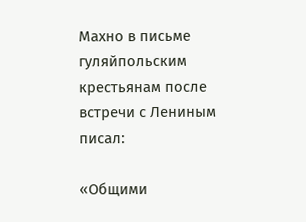Махно в письме гуляйпольским крестьянам после встречи с Лениным писал:

«Общими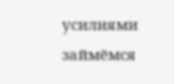усилиями займёмся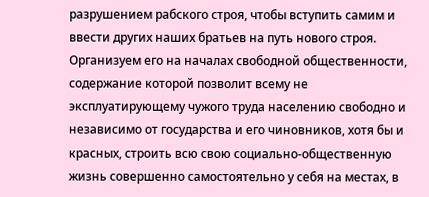разрушением рабского строя, чтобы вступить самим и ввести других наших братьев на путь нового строя. Организуем его на началах свободной общественности, содержание которой позволит всему не эксплуатирующему чужого труда населению свободно и независимо от государства и его чиновников, хотя бы и красных, строить всю свою социально-общественную жизнь совершенно самостоятельно у себя на местах, в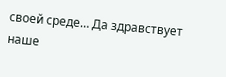своей среде… Да здравствует наше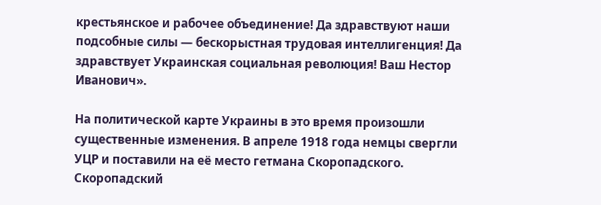крестьянское и рабочее объединение! Да здравствуют наши подсобные силы — бескорыстная трудовая интеллигенция! Да здравствует Украинская социальная революция! Ваш Нестор Иванович».

На политической карте Украины в это время произошли существенные изменения. В апреле 1918 года немцы свергли УЦР и поставили на её место гетмана Скоропадского. Скоропадский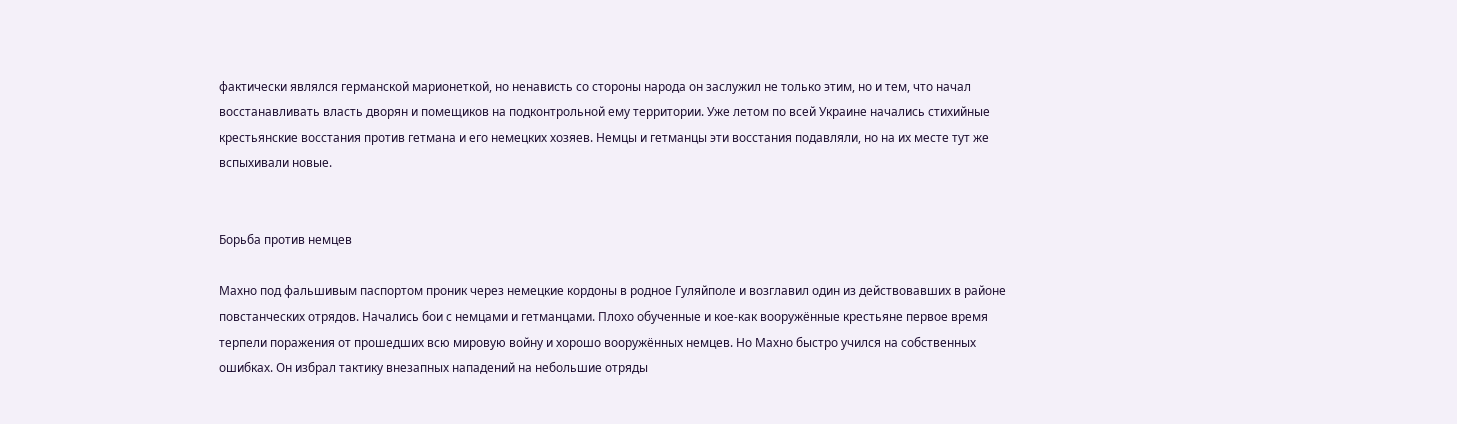фактически являлся германской марионеткой, но ненависть со стороны народа он заслужил не только этим, но и тем, что начал восстанавливать власть дворян и помещиков на подконтрольной ему территории. Уже летом по всей Украине начались стихийные крестьянские восстания против гетмана и его немецких хозяев. Немцы и гетманцы эти восстания подавляли, но на их месте тут же вспыхивали новые.


Борьба против немцев

Махно под фальшивым паспортом проник через немецкие кордоны в родное Гуляйполе и возглавил один из действовавших в районе повстанческих отрядов. Начались бои с немцами и гетманцами. Плохо обученные и кое-как вооружённые крестьяне первое время терпели поражения от прошедших всю мировую войну и хорошо вооружённых немцев. Но Махно быстро учился на собственных ошибках. Он избрал тактику внезапных нападений на небольшие отряды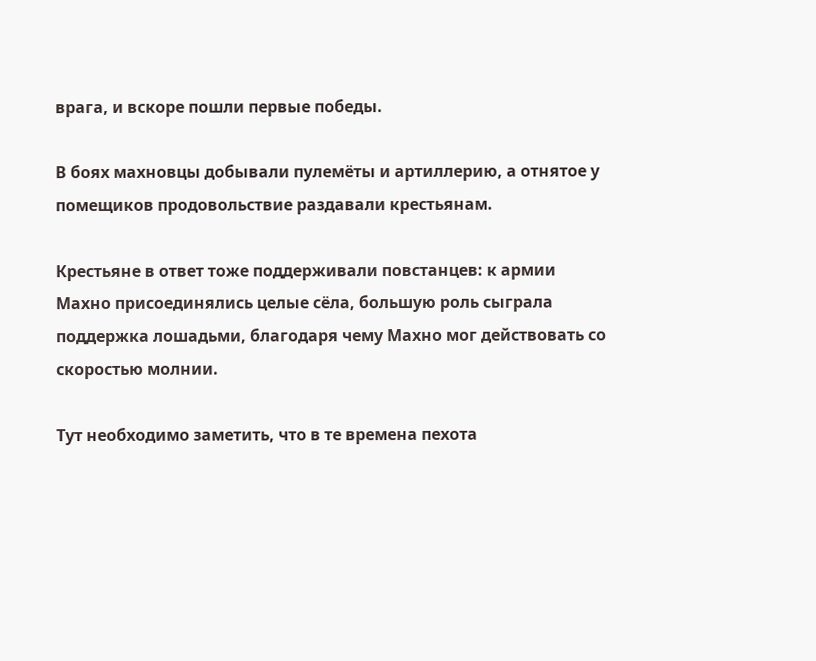врага, и вскоре пошли первые победы.

В боях махновцы добывали пулемёты и артиллерию, а отнятое у помещиков продовольствие раздавали крестьянам.

Крестьяне в ответ тоже поддерживали повстанцев: к армии Махно присоединялись целые сёла, большую роль сыграла поддержка лошадьми, благодаря чему Махно мог действовать со скоростью молнии.

Тут необходимо заметить, что в те времена пехота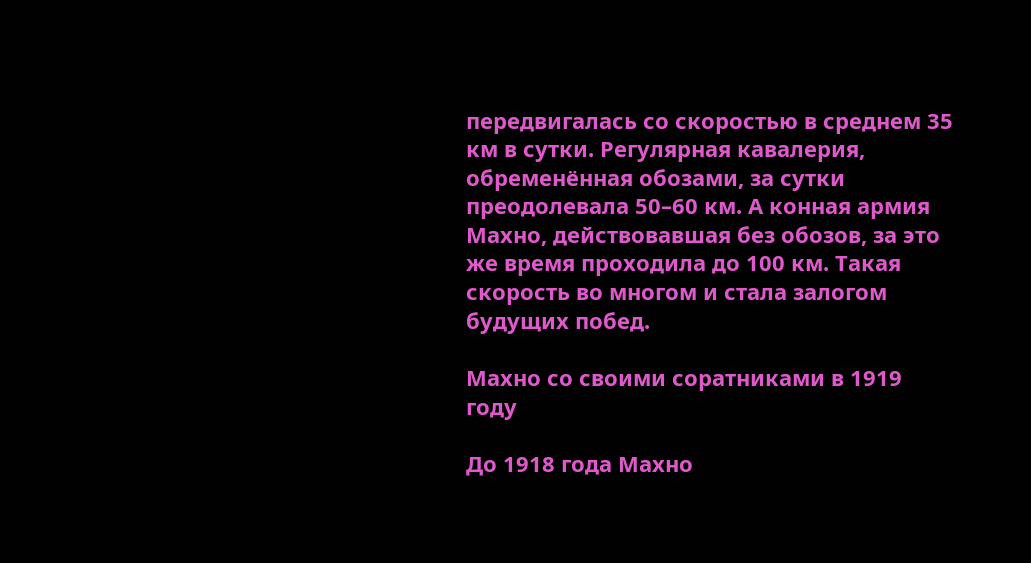передвигалась со скоростью в среднем 35 км в сутки. Регулярная кавалерия, обременённая обозами, за сутки преодолевала 50–60 км. А конная армия Махно, действовавшая без обозов, за это же время проходила до 100 км. Такая скорость во многом и стала залогом будущих побед.

Махно со своими соратниками в 1919 году

До 1918 года Махно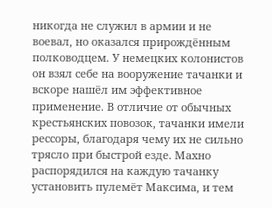никогда не служил в армии и не воевал, но оказался прирождённым полководцем. У немецких колонистов он взял себе на вооружение тачанки и вскоре нашёл им эффективное применение. В отличие от обычных крестьянских повозок, тачанки имели рессоры, благодаря чему их не сильно трясло при быстрой езде. Махно распорядился на каждую тачанку установить пулемёт Максима, и тем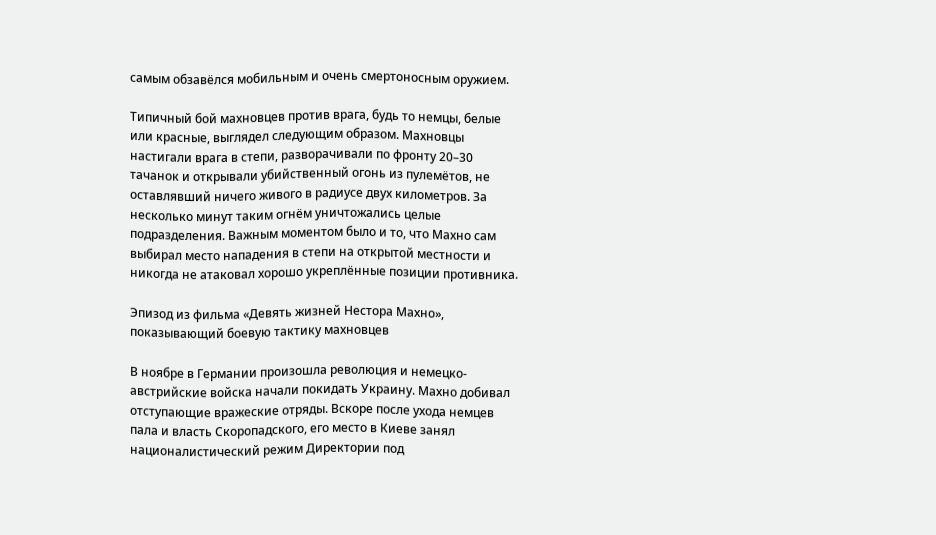самым обзавёлся мобильным и очень смертоносным оружием.

Типичный бой махновцев против врага, будь то немцы, белые или красные, выглядел следующим образом. Махновцы настигали врага в степи, разворачивали по фронту 20–30 тачанок и открывали убийственный огонь из пулемётов, не оставлявший ничего живого в радиусе двух километров. За несколько минут таким огнём уничтожались целые подразделения. Важным моментом было и то, что Махно сам выбирал место нападения в степи на открытой местности и никогда не атаковал хорошо укреплённые позиции противника.

Эпизод из фильма «Девять жизней Нестора Махно», показывающий боевую тактику махновцев

В ноябре в Германии произошла революция и немецко-австрийские войска начали покидать Украину. Махно добивал отступающие вражеские отряды. Вскоре после ухода немцев пала и власть Скоропадского, его место в Киеве занял националистический режим Директории под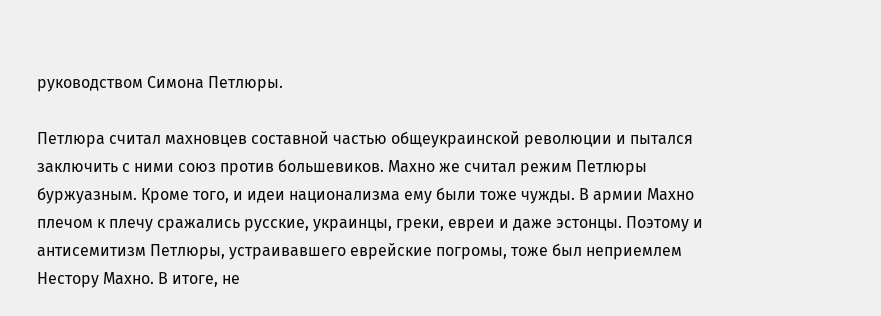руководством Симона Петлюры.

Петлюра считал махновцев составной частью общеукраинской революции и пытался заключить с ними союз против большевиков. Махно же считал режим Петлюры буржуазным. Кроме того, и идеи национализма ему были тоже чужды. В армии Махно плечом к плечу сражались русские, украинцы, греки, евреи и даже эстонцы. Поэтому и антисемитизм Петлюры, устраивавшего еврейские погромы, тоже был неприемлем Нестору Махно. В итоге, не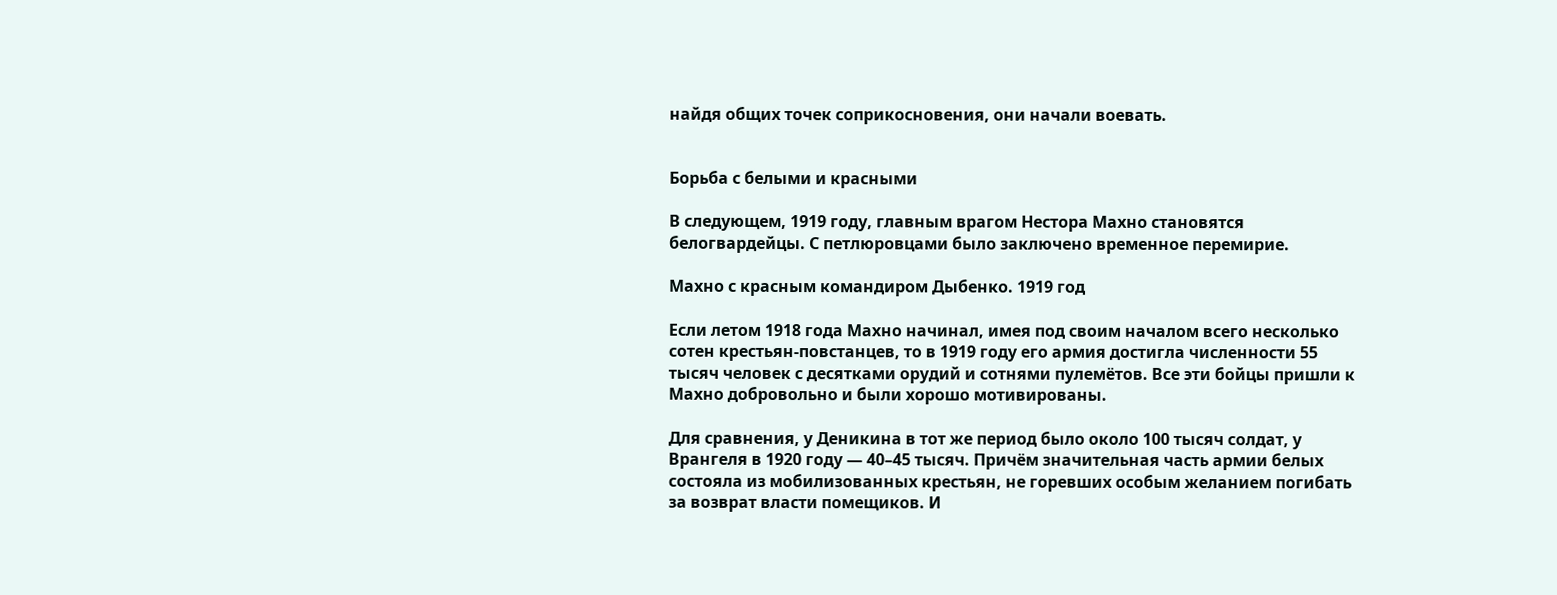найдя общих точек соприкосновения, они начали воевать.


Борьба с белыми и красными

В следующем, 1919 году, главным врагом Нестора Махно становятся белогвардейцы. С петлюровцами было заключено временное перемирие.

Махно с красным командиром Дыбенко. 1919 год

Если летом 1918 года Махно начинал, имея под своим началом всего несколько сотен крестьян-повстанцев, то в 1919 году его армия достигла численности 55 тысяч человек с десятками орудий и сотнями пулемётов. Все эти бойцы пришли к Махно добровольно и были хорошо мотивированы.

Для сравнения, у Деникина в тот же период было около 100 тысяч солдат, у Врангеля в 1920 году — 40–45 тысяч. Причём значительная часть армии белых состояла из мобилизованных крестьян, не горевших особым желанием погибать за возврат власти помещиков. И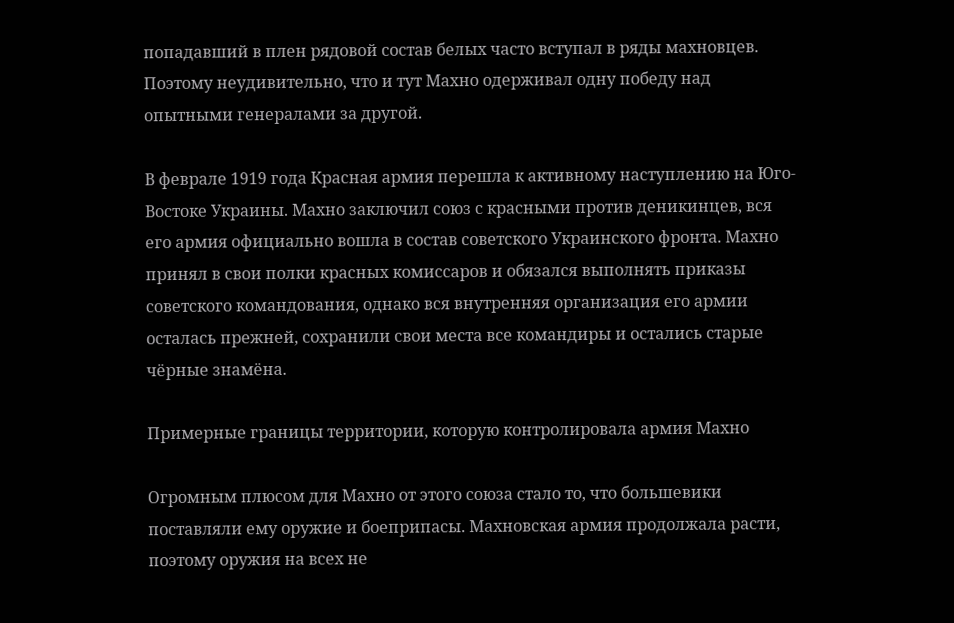попадавший в плен рядовой состав белых часто вступал в ряды махновцев. Поэтому неудивительно, что и тут Махно одерживал одну победу над опытными генералами за другой.

В феврале 1919 года Красная армия перешла к активному наступлению на Юго-Востоке Украины. Махно заключил союз с красными против деникинцев, вся его армия официально вошла в состав советского Украинского фронта. Махно принял в свои полки красных комиссаров и обязался выполнять приказы советского командования, однако вся внутренняя организация его армии осталась прежней, сохранили свои места все командиры и остались старые чёрные знамёна.

Примерные границы территории, которую контролировала армия Махно

Огромным плюсом для Махно от этого союза стало то, что большевики поставляли ему оружие и боеприпасы. Махновская армия продолжала расти, поэтому оружия на всех не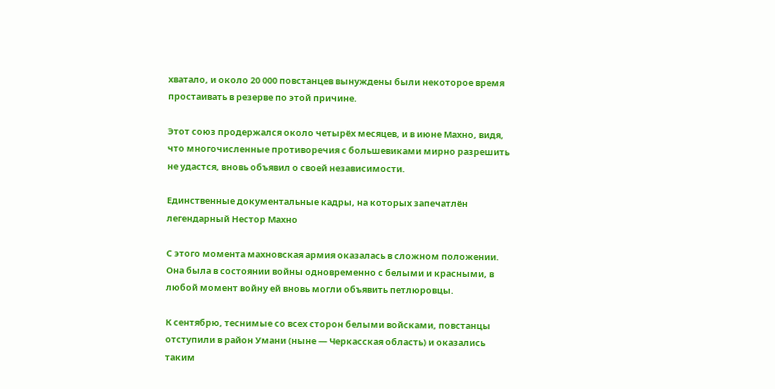хватало, и около 20 000 повстанцев вынуждены были некоторое время простаивать в резерве по этой причине.

Этот союз продержался около четырёх месяцев, и в июне Махно, видя, что многочисленные противоречия с большевиками мирно разрешить не удастся, вновь объявил о своей независимости.

Единственные документальные кадры, на которых запечатлён легендарный Нестор Махно

С этого момента махновская армия оказалась в сложном положении. Она была в состоянии войны одновременно с белыми и красными, в любой момент войну ей вновь могли объявить петлюровцы.

К сентябрю, теснимые со всех сторон белыми войсками, повстанцы отступили в район Умани (ныне — Черкасская область) и оказались таким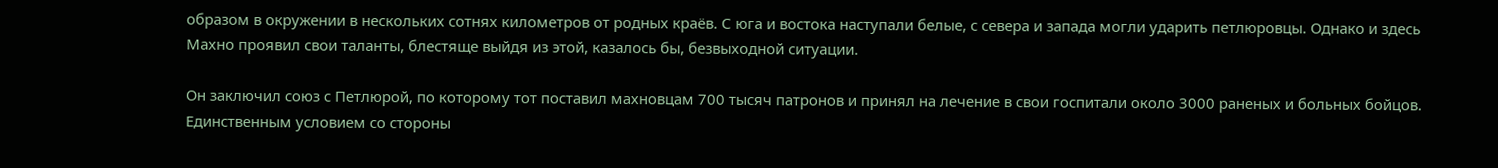образом в окружении в нескольких сотнях километров от родных краёв. С юга и востока наступали белые, с севера и запада могли ударить петлюровцы. Однако и здесь Махно проявил свои таланты, блестяще выйдя из этой, казалось бы, безвыходной ситуации.

Он заключил союз с Петлюрой, по которому тот поставил махновцам 700 тысяч патронов и принял на лечение в свои госпитали около 3000 раненых и больных бойцов. Единственным условием со стороны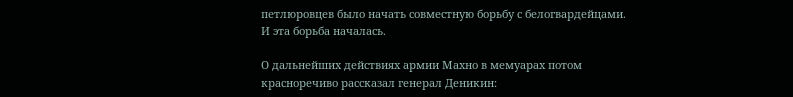петлюровцев было начать совместную борьбу с белогвардейцами. И эта борьба началась.

О дальнейших действиях армии Махно в мемуарах потом красноречиво рассказал генерал Деникин: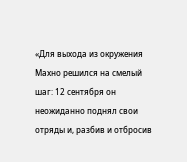«Для выхода из окружения Махно решился на смелый шаг: 12 сентября он неожиданно поднял свои отряды и, разбив и отбросив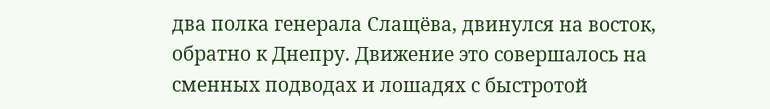два полка генерала Слащёва, двинулся на восток, обратно к Днепру. Движение это совершалось на сменных подводах и лошадях с быстротой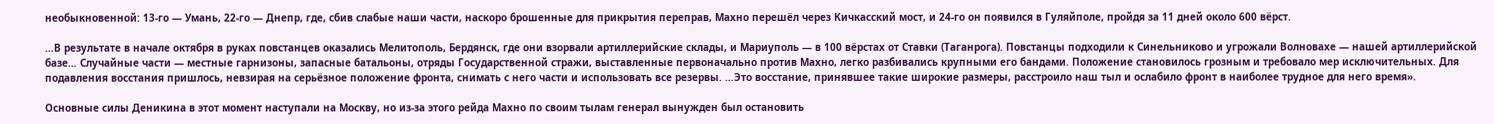необыкновенной: 13-го — Умань, 22-го — Днепр, где, сбив слабые наши части, наскоро брошенные для прикрытия переправ, Махно перешёл через Кичкасский мост, и 24-го он появился в Гуляйполе, пройдя за 11 дней около 600 вёрст.

…В результате в начале октября в руках повстанцев оказались Мелитополь, Бердянск, где они взорвали артиллерийские склады, и Мариуполь — в 100 вёрстах от Ставки (Таганрога). Повстанцы подходили к Синельниково и угрожали Волновахе — нашей артиллерийской базе… Случайные части — местные гарнизоны, запасные батальоны, отряды Государственной стражи, выставленные первоначально против Махно, легко разбивались крупными его бандами. Положение становилось грозным и требовало мер исключительных. Для подавления восстания пришлось, невзирая на серьёзное положение фронта, снимать с него части и использовать все резервы. …Это восстание, принявшее такие широкие размеры, расстроило наш тыл и ослабило фронт в наиболее трудное для него время».

Основные силы Деникина в этот момент наступали на Москву, но из-за этого рейда Махно по своим тылам генерал вынужден был остановить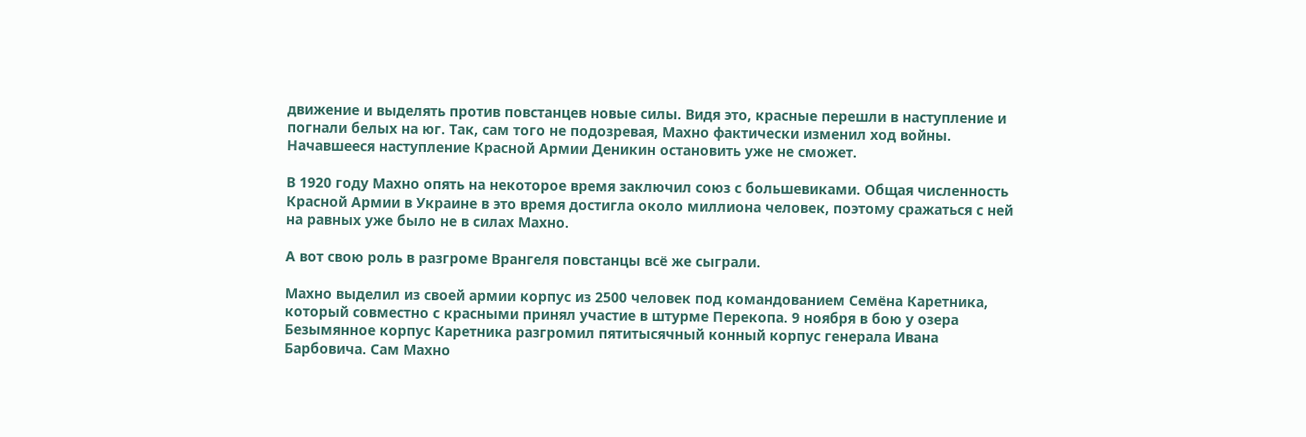движение и выделять против повстанцев новые силы. Видя это, красные перешли в наступление и погнали белых на юг. Так, сам того не подозревая, Махно фактически изменил ход войны. Начавшееся наступление Красной Армии Деникин остановить уже не сможет.

В 1920 году Махно опять на некоторое время заключил союз с большевиками. Общая численность Красной Армии в Украине в это время достигла около миллиона человек, поэтому сражаться с ней на равных уже было не в силах Махно.

А вот свою роль в разгроме Врангеля повстанцы всё же сыграли.

Махно выделил из своей армии корпус из 2500 человек под командованием Семёна Каретника, который совместно с красными принял участие в штурме Перекопа. 9 ноября в бою у озера Безымянное корпус Каретника разгромил пятитысячный конный корпус генерала Ивана Барбовича. Сам Махно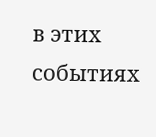в этих событиях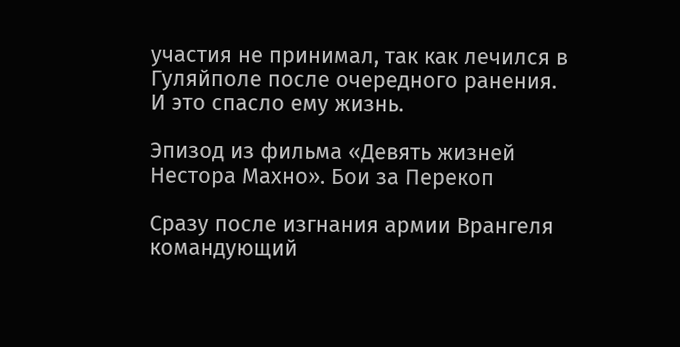участия не принимал, так как лечился в Гуляйполе после очередного ранения. И это спасло ему жизнь.

Эпизод из фильма «Девять жизней Нестора Махно». Бои за Перекоп

Сразу после изгнания армии Врангеля командующий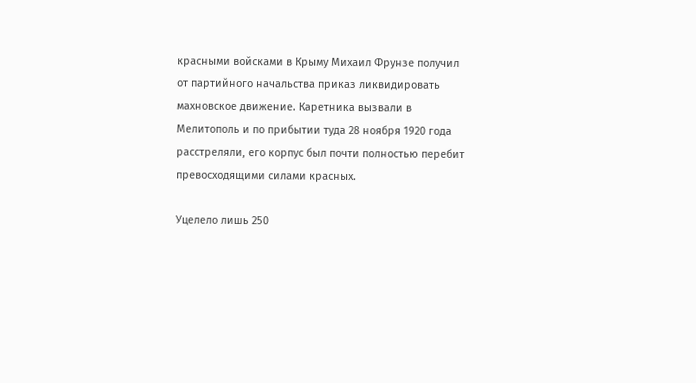красными войсками в Крыму Михаил Фрунзе получил от партийного начальства приказ ликвидировать махновское движение. Каретника вызвали в Мелитополь и по прибытии туда 28 ноября 1920 года расстреляли, его корпус был почти полностью перебит превосходящими силами красных.

Уцелело лишь 250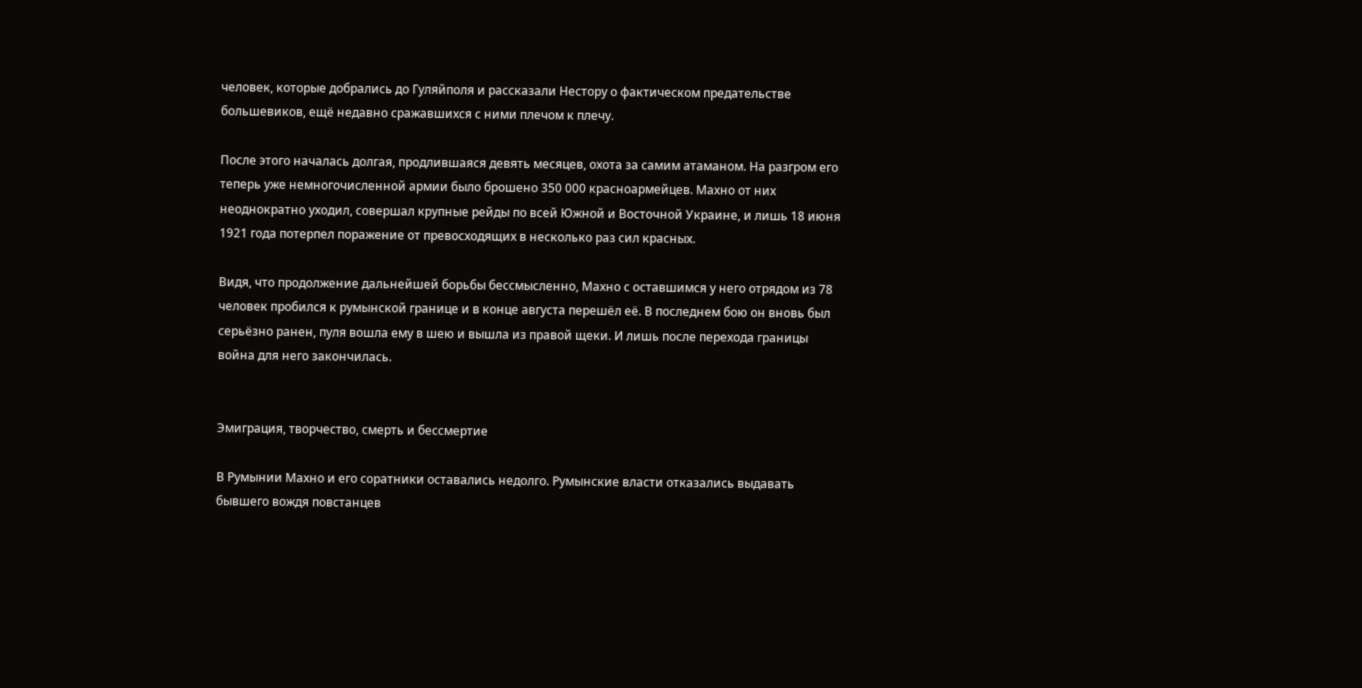человек, которые добрались до Гуляйполя и рассказали Нестору о фактическом предательстве большевиков, ещё недавно сражавшихся с ними плечом к плечу.

После этого началась долгая, продлившаяся девять месяцев, охота за самим атаманом. На разгром его теперь уже немногочисленной армии было брошено 350 000 красноармейцев. Махно от них неоднократно уходил, совершал крупные рейды по всей Южной и Восточной Украине, и лишь 18 июня 1921 года потерпел поражение от превосходящих в несколько раз сил красных.

Видя, что продолжение дальнейшей борьбы бессмысленно, Махно с оставшимся у него отрядом из 78 человек пробился к румынской границе и в конце августа перешёл её. В последнем бою он вновь был серьёзно ранен, пуля вошла ему в шею и вышла из правой щеки. И лишь после перехода границы война для него закончилась.


Эмиграция, творчество, смерть и бессмертие

В Румынии Махно и его соратники оставались недолго. Румынские власти отказались выдавать бывшего вождя повстанцев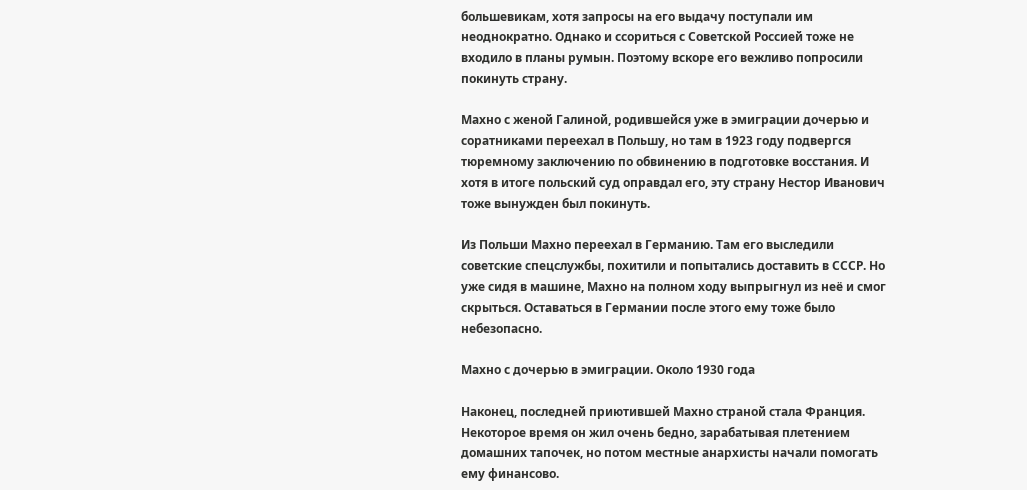большевикам, хотя запросы на его выдачу поступали им неоднократно. Однако и ссориться с Советской Россией тоже не входило в планы румын. Поэтому вскоре его вежливо попросили покинуть страну.

Махно с женой Галиной, родившейся уже в эмиграции дочерью и соратниками переехал в Польшу, но там в 1923 году подвергся тюремному заключению по обвинению в подготовке восстания. И хотя в итоге польский суд оправдал его, эту страну Нестор Иванович тоже вынужден был покинуть.

Из Польши Махно переехал в Германию. Там его выследили советские спецслужбы, похитили и попытались доставить в СССР. Но уже сидя в машине, Махно на полном ходу выпрыгнул из неё и смог скрыться. Оставаться в Германии после этого ему тоже было небезопасно.

Махно с дочерью в эмиграции. Около 1930 года

Наконец, последней приютившей Махно страной стала Франция. Некоторое время он жил очень бедно, зарабатывая плетением домашних тапочек, но потом местные анархисты начали помогать ему финансово.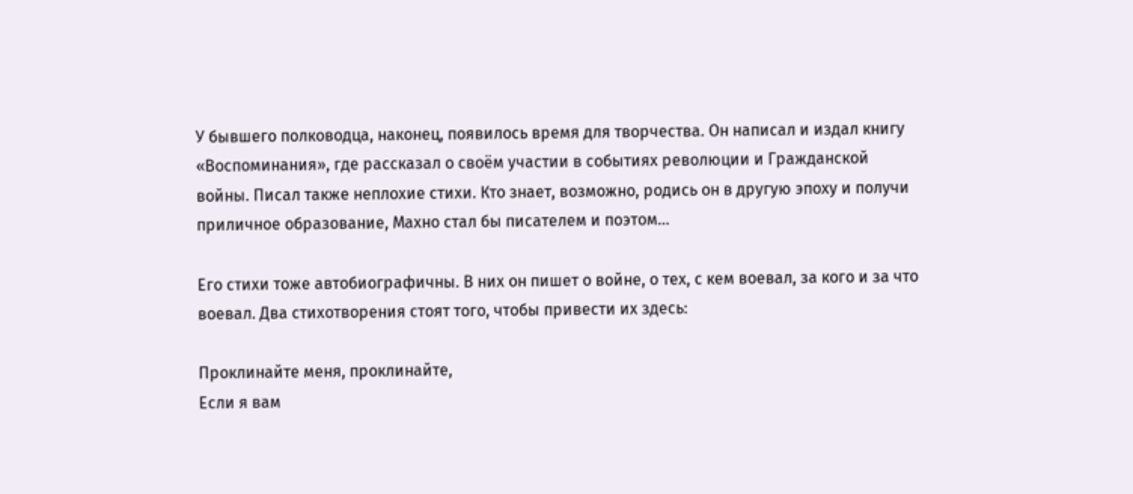У бывшего полководца, наконец, появилось время для творчества. Он написал и издал книгу «Воспоминания», где рассказал о своём участии в событиях революции и Гражданской войны. Писал также неплохие стихи. Кто знает, возможно, родись он в другую эпоху и получи приличное образование, Махно стал бы писателем и поэтом…

Его стихи тоже автобиографичны. В них он пишет о войне, о тех, с кем воевал, за кого и за что воевал. Два стихотворения стоят того, чтобы привести их здесь:

Проклинайте меня, проклинайте,
Если я вам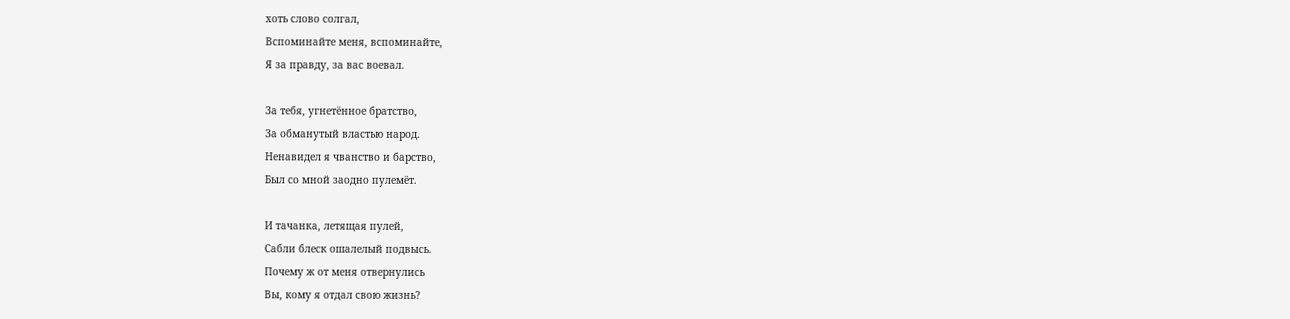хоть слово солгал,
Вспоминайте меня, вспоминайте,
Я за правду, за вас воевал.

За тебя, угнетённое братство,
За обманутый властью народ.
Ненавидел я чванство и барство,
Был со мной заодно пулемёт.

И тачанка, летящая пулей,
Сабли блеск ошалелый подвысь.
Почему ж от меня отвернулись
Вы, кому я отдал свою жизнь?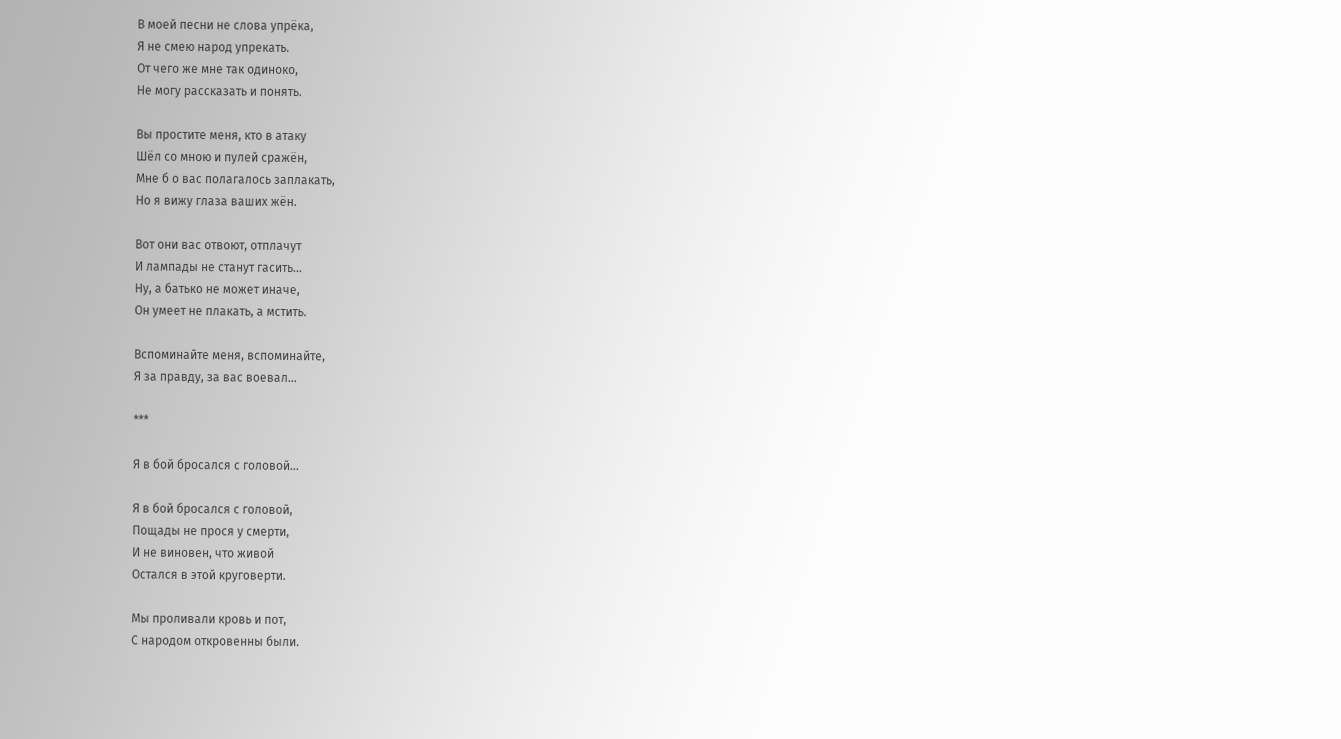В моей песни не слова упрёка,
Я не смею народ упрекать.
От чего же мне так одиноко,
Не могу рассказать и понять.

Вы простите меня, кто в атаку
Шёл со мною и пулей сражён,
Мне б о вас полагалось заплакать,
Но я вижу глаза ваших жён.

Вот они вас отвоют, отплачут
И лампады не станут гасить…
Ну, а батько не может иначе,
Он умеет не плакать, а мстить.

Вспоминайте меня, вспоминайте,
Я за правду, за вас воевал…

***

Я в бой бросался с головой…

Я в бой бросался с головой,
Пощады не прося у смерти,
И не виновен, что живой
Остался в этой круговерти.

Мы проливали кровь и пот,
С народом откровенны были.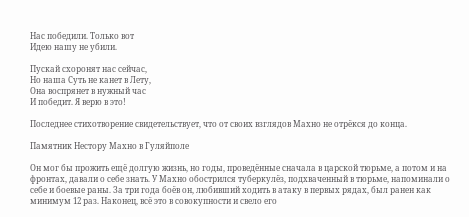Нас победили. Только вот
Идею нашу не убили.

Пускай схоронят нас сейчас,
Но наша Суть не канет в Лету,
Она воспрянет в нужный час
И победит. Я верю в это!

Последнее стихотворение свидетельствует, что от своих взглядов Махно не отрёкся до конца.

Памятник Нестору Махно в Гуляйполе

Он мог бы прожить ещё долгую жизнь, но годы, проведённые сначала в царской тюрьме, а потом и на фронтах, давали о себе знать. У Махно обострился туберкулёз, подхваченный в тюрьме, напоминали о себе и боевые раны. За три года боёв он, любивший ходить в атаку в первых рядах, был ранен как минимум 12 раз. Наконец, всё это в совокупности и свело его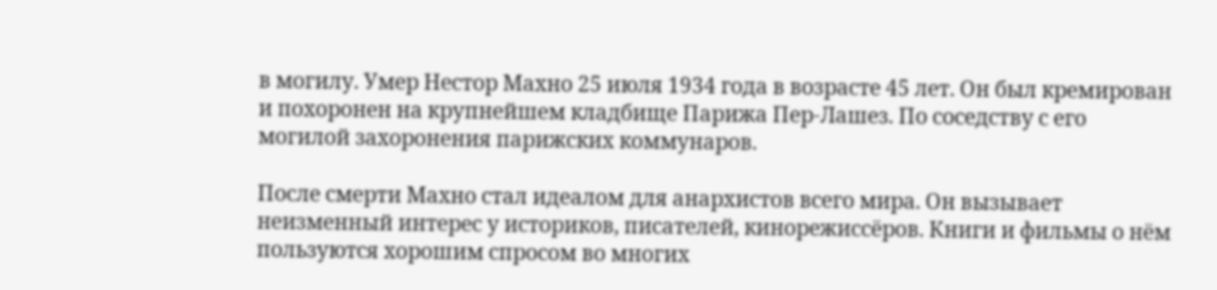в могилу. Умер Нестор Махно 25 июля 1934 года в возрасте 45 лет. Он был кремирован и похоронен на крупнейшем кладбище Парижа Пер-Лашез. По соседству с его могилой захоронения парижских коммунаров.

После смерти Махно стал идеалом для анархистов всего мира. Он вызывает неизменный интерес у историков, писателей, кинорежиссёров. Книги и фильмы о нём пользуются хорошим спросом во многих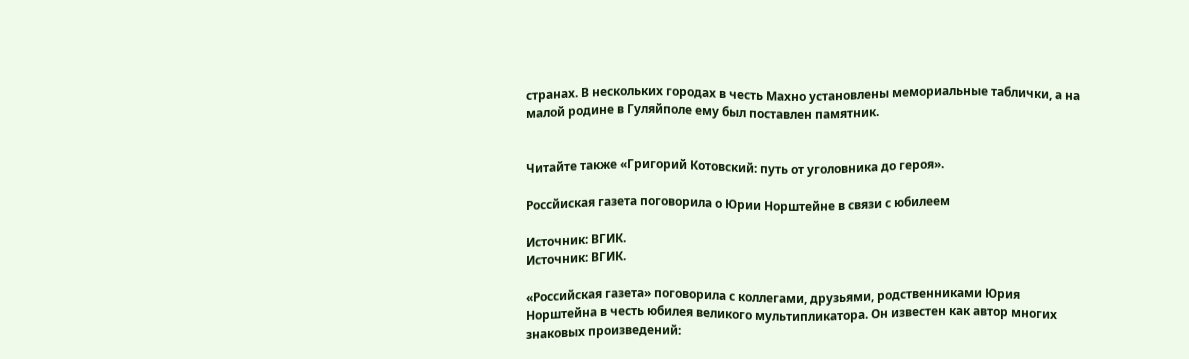странах. В нескольких городах в честь Махно установлены мемориальные таблички, а на малой родине в Гуляйполе ему был поставлен памятник.


Читайте также «Григорий Котовский: путь от уголовника до героя».

Россйиская газета поговорила о Юрии Норштейне в связи с юбилеем

Источник: ВГИК.
Источник: ВГИК.

«Российская газета» поговорила с коллегами, друзьями, родственниками Юрия Норштейна в честь юбилея великого мультипликатора. Он известен как автор многих знаковых произведений: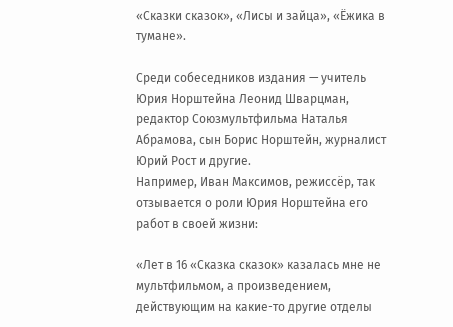«Сказки сказок», «Лисы и зайца», «Ёжика в тумане».

Среди собеседников издания — учитель Юрия Норштейна Леонид Шварцман, редактор Союзмультфильма Наталья Абрамова, сын Борис Норштейн, журналист Юрий Рост и другие.
Например, Иван Максимов, режиссёр, так отзывается о роли Юрия Норштейна его работ в своей жизни:

«Лет в 16 «Сказка сказок» казалась мне не мультфильмом, а произведением, действующим на какие-то другие отделы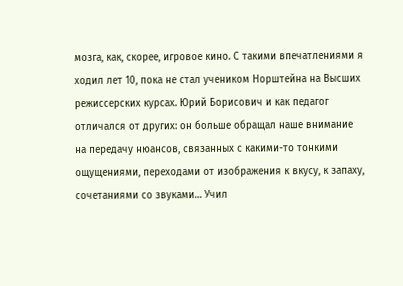мозга, как, скорее, игровое кино. С такими впечатлениями я ходил лет 10, пока не стал учеником Норштейна на Высших режиссерских курсах. Юрий Борисович и как педагог отличался от других: он больше обращал наше внимание на передачу нюансов, связанных с какими-то тонкими ощущениями, переходами от изображения к вкусу, к запаху, сочетаниями со звуками… Учил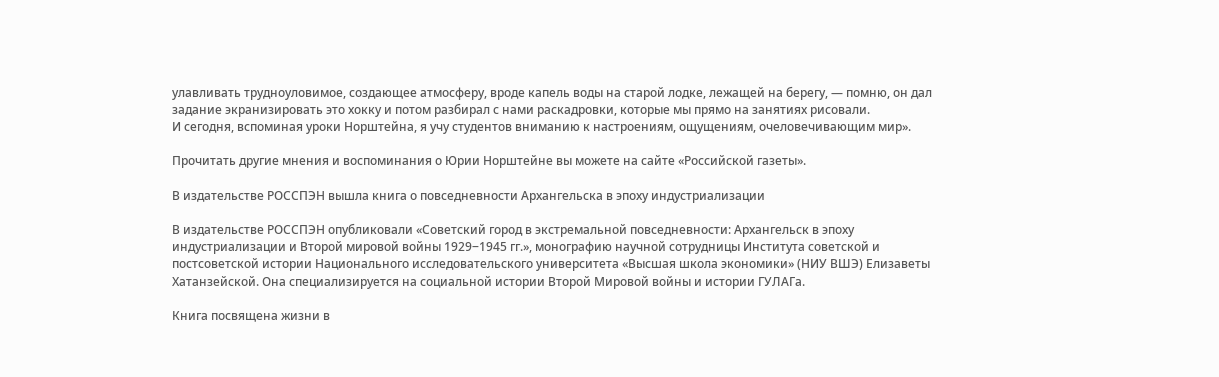улавливать трудноуловимое, создающее атмосферу, вроде капель воды на старой лодке, лежащей на берегу, — помню, он дал задание экранизировать это хокку и потом разбирал с нами раскадровки, которые мы прямо на занятиях рисовали.
И сегодня, вспоминая уроки Норштейна, я учу студентов вниманию к настроениям, ощущениям, очеловечивающим мир».

Прочитать другие мнения и воспоминания о Юрии Норштейне вы можете на сайте «Российской газеты».

В издательстве РОССПЭН вышла книга о повседневности Архангельска в эпоху индустриализации

В издательстве РОССПЭН опубликовали «Советский город в экстремальной повседневности: Архангельск в эпоху индустриализации и Второй мировой войны 1929‒1945 гг.», монографию научной сотрудницы Института советской и постсоветской истории Национального исследовательского университета «Высшая школа экономики» (НИУ ВШЭ) Елизаветы Хатанзейской. Она специализируется на социальной истории Второй Мировой войны и истории ГУЛАГа.

Книга посвящена жизни в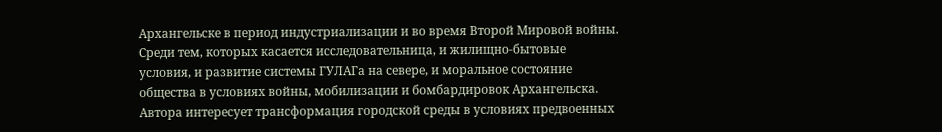Архангельске в период индустриализации и во время Второй Мировой войны. Среди тем, которых касается исследовательница, и жилищно-бытовые условия, и развитие системы ГУЛАГа на севере, и моральное состояние общества в условиях войны, мобилизации и бомбардировок Архангельска. Автора интересует трансформация городской среды в условиях предвоенных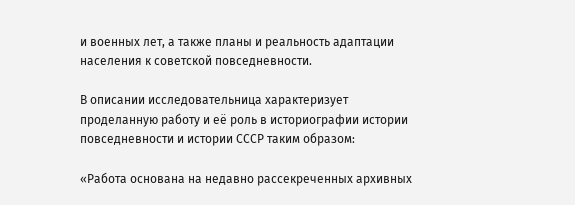и военных лет, а также планы и реальность адаптации населения к советской повседневности.

В описании исследовательница характеризует проделанную работу и её роль в историографии истории повседневности и истории СССР таким образом:

«Работа основана на недавно рассекреченных архивных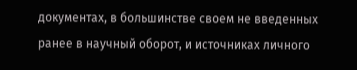документах, в большинстве своем не введенных ранее в научный оборот, и источниках личного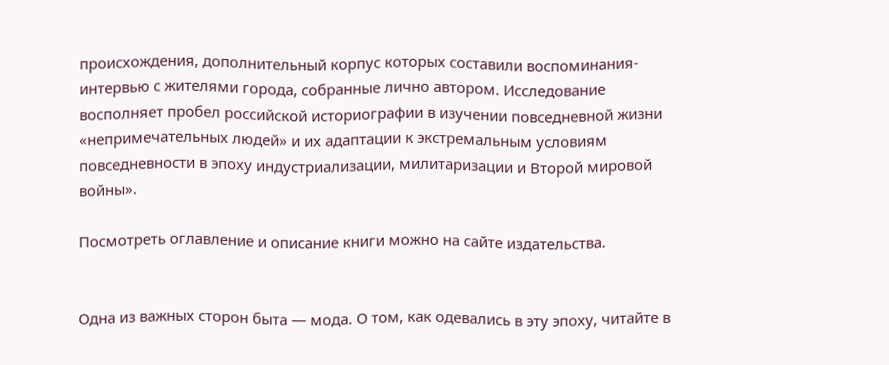происхождения, дополнительный корпус которых составили воспоминания-интервью с жителями города, собранные лично автором. Исследование восполняет пробел российской историографии в изучении повседневной жизни «непримечательных людей» и их адаптации к экстремальным условиям повседневности в эпоху индустриализации, милитаризации и Второй мировой войны».

Посмотреть оглавление и описание книги можно на сайте издательства.


Одна из важных сторон быта — мода. О том, как одевались в эту эпоху, читайте в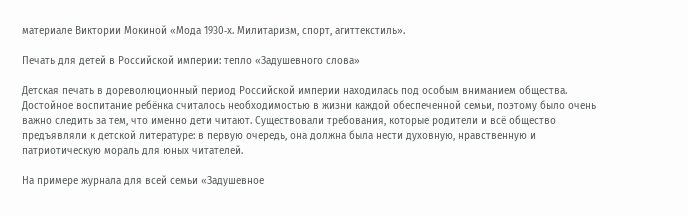материале Виктории Мокиной «Мода 1930‑х. Милитаризм, спорт, агиттекстиль».

Печать для детей в Российской империи: тепло «Задушевного слова»

Детская печать в дореволюционный период Российской империи находилась под особым вниманием общества. Достойное воспитание ребёнка считалось необходимостью в жизни каждой обеспеченной семьи, поэтому было очень важно следить за тем, что именно дети читают. Существовали требования, которые родители и всё общество предъявляли к детской литературе: в первую очередь, она должна была нести духовную, нравственную и патриотическую мораль для юных читателей.

На примере журнала для всей семьи «Задушевное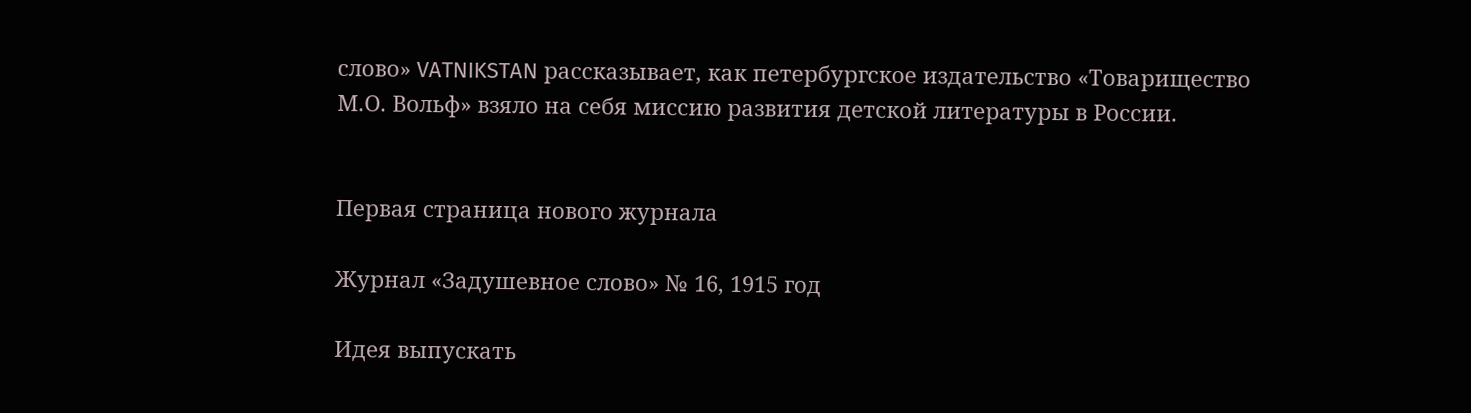слово» VATNIKSTAN рассказывает, как петербургское издательство «Товарищество М.О. Вольф» взяло на себя миссию развития детской литературы в России.


Первая страница нового журнала

Журнал «Задушевное слово» № 16, 1915 год

Идея выпускать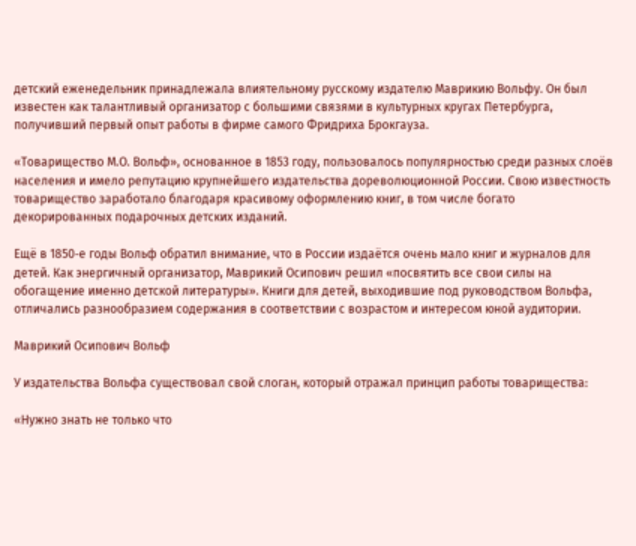детский еженедельник принадлежала влиятельному русскому издателю Маврикию Вольфу. Он был известен как талантливый организатор с большими связями в культурных кругах Петербурга, получивший первый опыт работы в фирме самого Фридриха Брокгауза.

«Товарищество М.О. Вольф», основанное в 1853 году, пользовалось популярностью среди разных слоёв населения и имело репутацию крупнейшего издательства дореволюционной России. Свою известность товарищество заработало благодаря красивому оформлению книг, в том числе богато декорированных подарочных детских изданий.

Ещё в 1850‑е годы Вольф обратил внимание, что в России издаётся очень мало книг и журналов для детей. Как энергичный организатор, Маврикий Осипович решил «посвятить все свои силы на обогащение именно детской литературы». Книги для детей, выходившие под руководством Вольфа, отличались разнообразием содержания в соответствии с возрастом и интересом юной аудитории.

Маврикий Осипович Вольф

У издательства Вольфа существовал свой слоган, который отражал принцип работы товарищества:

«Нужно знать не только что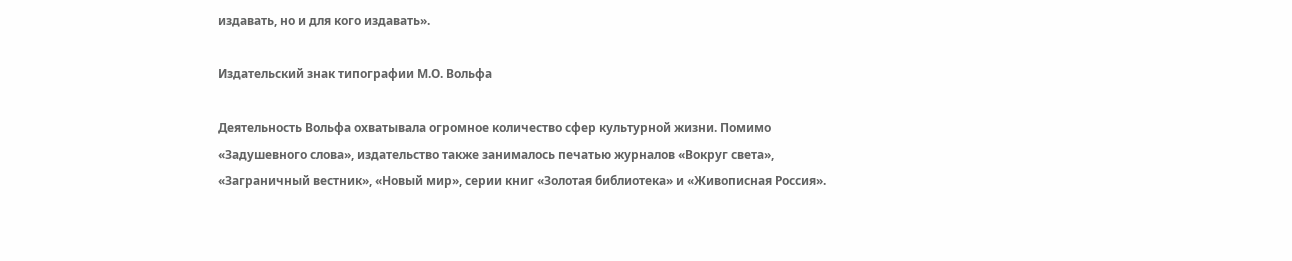издавать, но и для кого издавать».

Издательский знак типографии М.О. Вольфа

Деятельность Вольфа охватывала огромное количество сфер культурной жизни. Помимо «Задушевного слова», издательство также занималось печатью журналов «Вокруг света», «Заграничный вестник», «Новый мир», серии книг «Золотая библиотека» и «Живописная Россия».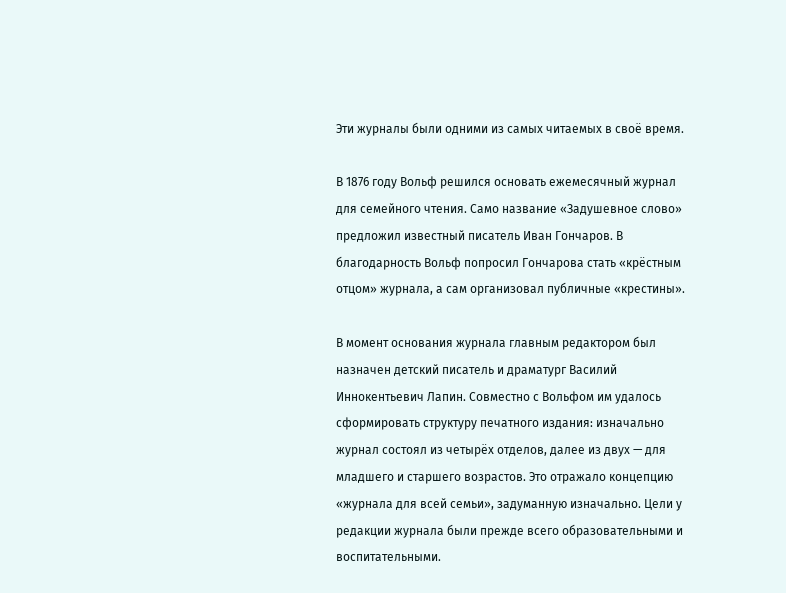Эти журналы были одними из самых читаемых в своё время.

В 1876 году Вольф решился основать ежемесячный журнал для семейного чтения. Само название «Задушевное слово» предложил известный писатель Иван Гончаров. В благодарность Вольф попросил Гончарова стать «крёстным отцом» журнала, а сам организовал публичные «крестины».

В момент основания журнала главным редактором был назначен детский писатель и драматург Василий Иннокентьевич Лапин. Совместно с Вольфом им удалось сформировать структуру печатного издания: изначально журнал состоял из четырёх отделов, далее из двух — для младшего и старшего возрастов. Это отражало концепцию «журнала для всей семьи», задуманную изначально. Цели у редакции журнала были прежде всего образовательными и воспитательными.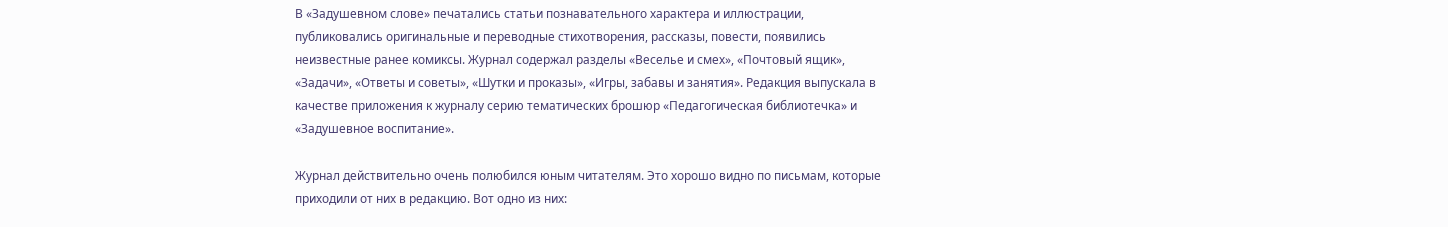В «Задушевном слове» печатались статьи познавательного характера и иллюстрации, публиковались оригинальные и переводные стихотворения, рассказы, повести, появились неизвестные ранее комиксы. Журнал содержал разделы «Веселье и смех», «Почтовый ящик», «Задачи», «Ответы и советы», «Шутки и проказы», «Игры, забавы и занятия». Редакция выпускала в качестве приложения к журналу серию тематических брошюр «Педагогическая библиотечка» и «Задушевное воспитание».

Журнал действительно очень полюбился юным читателям. Это хорошо видно по письмам, которые приходили от них в редакцию. Вот одно из них: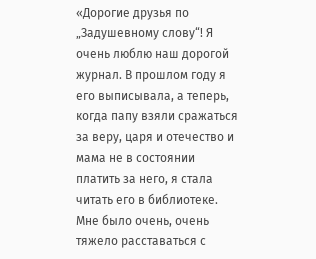«Дорогие друзья по „Задушевному слову“! Я очень люблю наш дорогой журнал. В прошлом году я его выписывала, а теперь, когда папу взяли сражаться за веру, царя и отечество и мама не в состоянии платить за него, я стала читать его в библиотеке. Мне было очень, очень тяжело расставаться с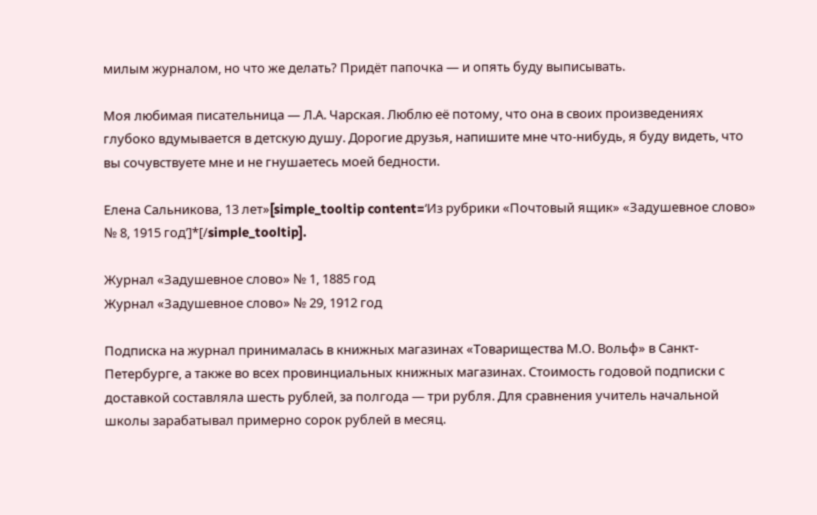милым журналом, но что же делать? Придёт папочка — и опять буду выписывать.

Моя любимая писательница — Л.А. Чарская. Люблю её потому, что она в своих произведениях глубоко вдумывается в детскую душу. Дорогие друзья, напишите мне что-нибудь, я буду видеть, что вы сочувствуете мне и не гнушаетесь моей бедности.

Елена Сальникова, 13 лет»[simple_tooltip content=‘Из рубрики «Почтовый ящик» «Задушевное слово» № 8, 1915 год’]*[/simple_tooltip].

Журнал «Задушевное слово» № 1, 1885 год
Журнал «Задушевное слово» № 29, 1912 год

Подписка на журнал принималась в книжных магазинах «Товарищества М.О. Вольф» в Санкт-Петербурге, а также во всех провинциальных книжных магазинах. Стоимость годовой подписки с доставкой составляла шесть рублей, за полгода — три рубля. Для сравнения учитель начальной школы зарабатывал примерно сорок рублей в месяц.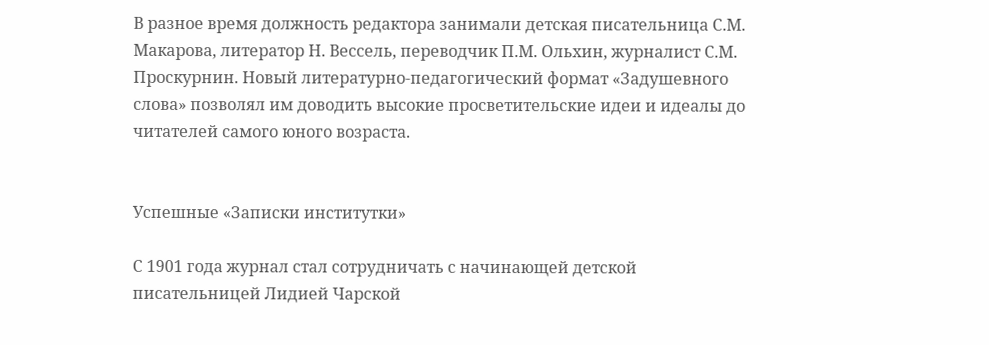В разное время должность редактора занимали детская писательница С.М. Макарова, литератор Н. Вессель, переводчик П.М. Ольхин, журналист С.М. Проскурнин. Новый литературно-педагогический формат «Задушевного слова» позволял им доводить высокие просветительские идеи и идеалы до читателей самого юного возраста.


Успешные «Записки институтки»

С 1901 года журнал стал сотрудничать с начинающей детской писательницей Лидией Чарской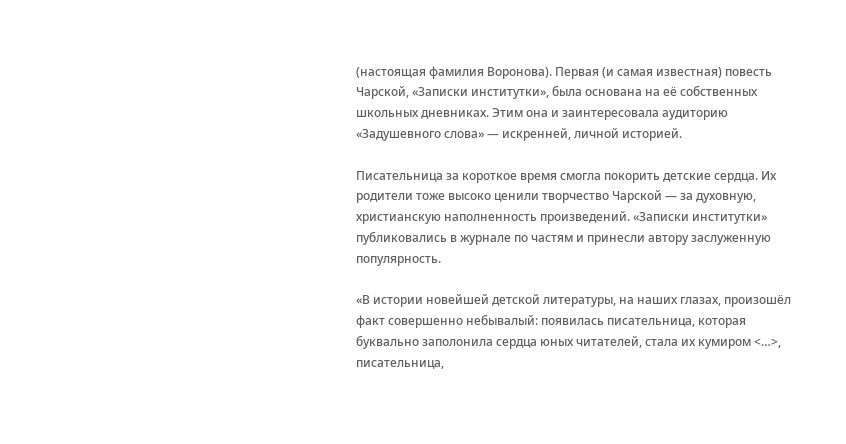(настоящая фамилия Воронова). Первая (и самая известная) повесть Чарской, «Записки институтки», была основана на её собственных школьных дневниках. Этим она и заинтересовала аудиторию «Задушевного слова» — искренней, личной историей.

Писательница за короткое время смогла покорить детские сердца. Их родители тоже высоко ценили творчество Чарской — за духовную, христианскую наполненность произведений. «Записки институтки» публиковались в журнале по частям и принесли автору заслуженную популярность.

«В истории новейшей детской литературы, на наших глазах, произошёл факт совершенно небывалый: появилась писательница, которая буквально заполонила сердца юных читателей, стала их кумиром <…>, писательница,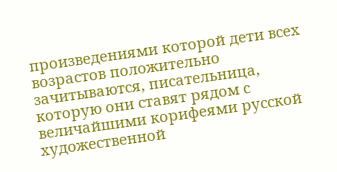произведениями которой дети всех возрастов положительно зачитываются, писательница, которую они ставят рядом с величайшими корифеями русской художественной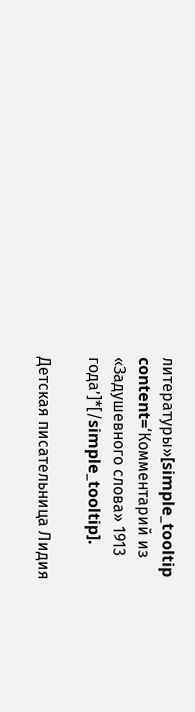литературы»[simple_tooltip content=‘Комментарий из «Задушевного слова» 1913 года’]*[/simple_tooltip].

Детская писательница Лидия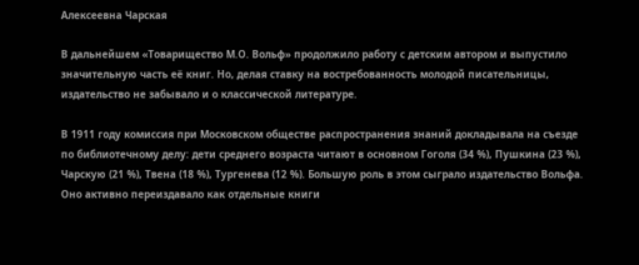Алексеевна Чарская

В дальнейшем «Товарищество М.О. Вольф» продолжило работу с детским автором и выпустило значительную часть её книг. Но, делая ставку на востребованность молодой писательницы, издательство не забывало и о классической литературе.

В 1911 году комиссия при Московском обществе распространения знаний докладывала на съезде по библиотечному делу: дети среднего возраста читают в основном Гоголя (34 %), Пушкина (23 %), Чарскую (21 %), Твена (18 %), Тургенева (12 %). Большую роль в этом сыграло издательство Вольфа. Оно активно переиздавало как отдельные книги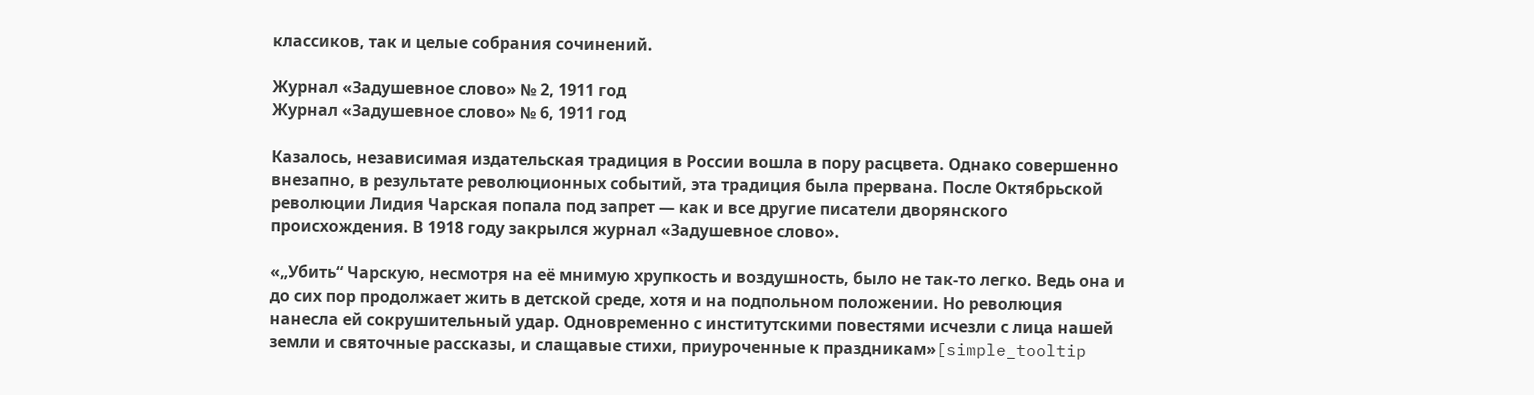классиков, так и целые собрания сочинений.

Журнал «Задушевное слово» № 2, 1911 год
Журнал «Задушевное слово» № 6, 1911 год

Казалось, независимая издательская традиция в России вошла в пору расцвета. Однако совершенно внезапно, в результате революционных событий, эта традиция была прервана. После Октябрьской революции Лидия Чарская попала под запрет — как и все другие писатели дворянского происхождения. В 1918 году закрылся журнал «Задушевное слово».

«„Убить“ Чарскую, несмотря на её мнимую хрупкость и воздушность, было не так-то легко. Ведь она и до сих пор продолжает жить в детской среде, хотя и на подпольном положении. Но революция нанесла ей сокрушительный удар. Одновременно с институтскими повестями исчезли с лица нашей земли и святочные рассказы, и слащавые стихи, приуроченные к праздникам»[simple_tooltip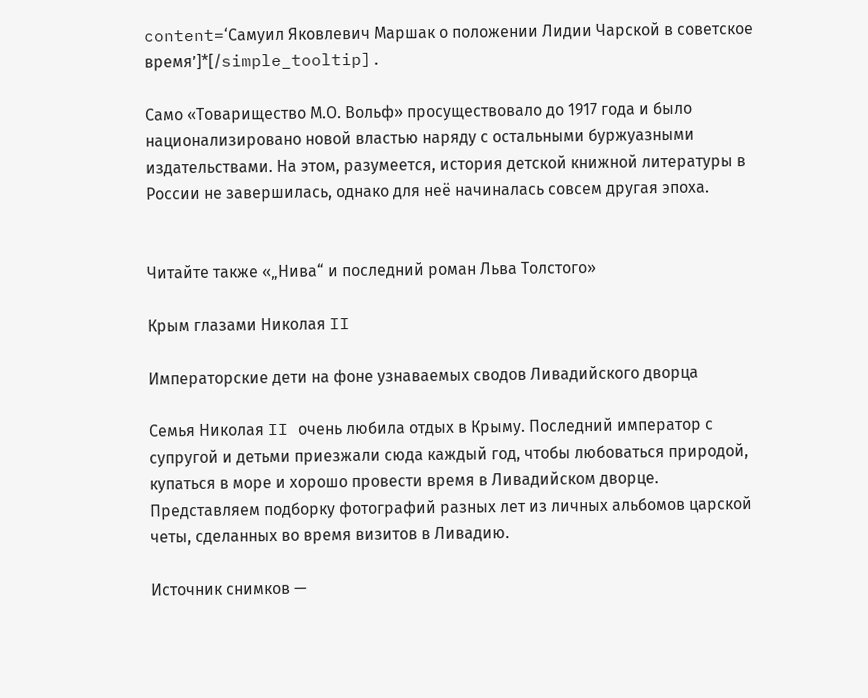content=‘Самуил Яковлевич Маршак о положении Лидии Чарской в советское время’]*[/simple_tooltip].

Само «Товарищество М.О. Вольф» просуществовало до 1917 года и было национализировано новой властью наряду с остальными буржуазными издательствами. На этом, разумеется, история детской книжной литературы в России не завершилась, однако для неё начиналась совсем другая эпоха.


Читайте также «„Нива“ и последний роман Льва Толстого»

Крым глазами Николая II

Императорские дети на фоне узнаваемых сводов Ливадийского дворца

Семья Николая II очень любила отдых в Крыму. Последний император с супругой и детьми приезжали сюда каждый год, чтобы любоваться природой, купаться в море и хорошо провести время в Ливадийском дворце. Представляем подборку фотографий разных лет из личных альбомов царской четы, сделанных во время визитов в Ливадию.

Источник снимков —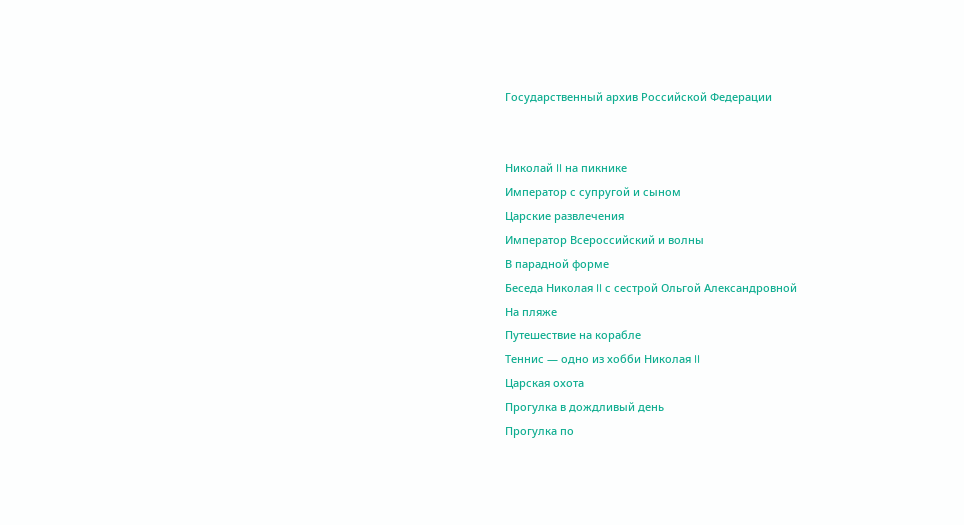Государственный архив Российской Федерации


Николай II на пикнике
Император с супругой и сыном
Царские развлечения
Император Всероссийский и волны
В парадной форме
Беседа Николая II с сестрой Ольгой Александровной
На пляже
Путешествие на корабле
Теннис — одно из хобби Николая II
Царская охота
Прогулка в дождливый день
Прогулка по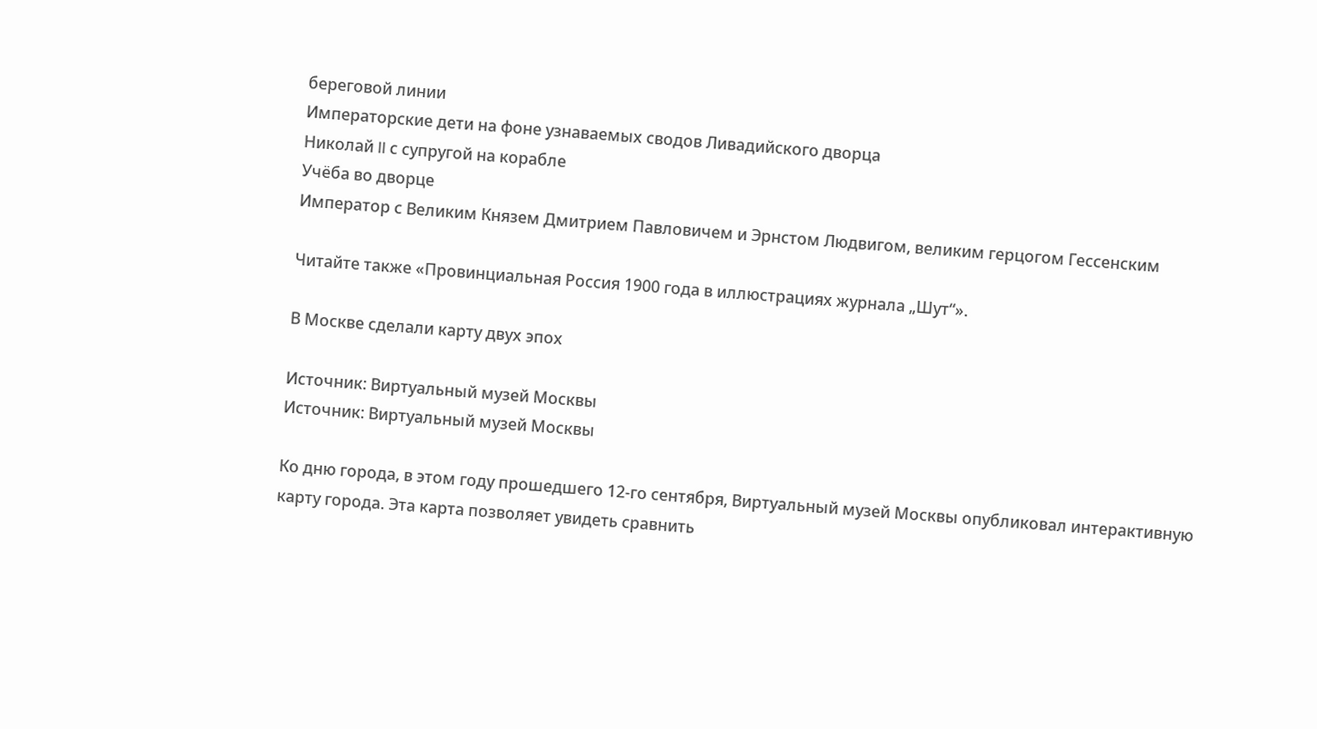береговой линии
Императорские дети на фоне узнаваемых сводов Ливадийского дворца
Николай II с супругой на корабле
Учёба во дворце
Император с Великим Князем Дмитрием Павловичем и Эрнстом Людвигом, великим герцогом Гессенским

Читайте также «Провинциальная Россия 1900 года в иллюстрациях журнала „Шут“».

В Москве сделали карту двух эпох

Источник: Виртуальный музей Москвы
Источник: Виртуальный музей Москвы

Ко дню города, в этом году прошедшего 12-го сентября, Виртуальный музей Москвы опубликовал интерактивную карту города. Эта карта позволяет увидеть сравнить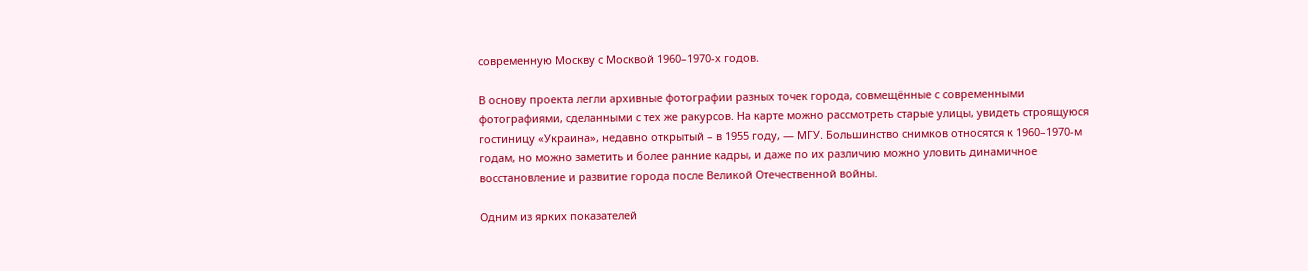современную Москву с Москвой 1960–1970‑х годов.

В основу проекта легли архивные фотографии разных точек города, совмещённые с современными фотографиями, сделанными с тех же ракурсов. На карте можно рассмотреть старые улицы, увидеть строящуюся гостиницу «Украина», недавно открытый – в 1955 году, — МГУ. Большинство снимков относятся к 1960–1970‑м годам, но можно заметить и более ранние кадры, и даже по их различию можно уловить динамичное восстановление и развитие города после Великой Отечественной войны.

Одним из ярких показателей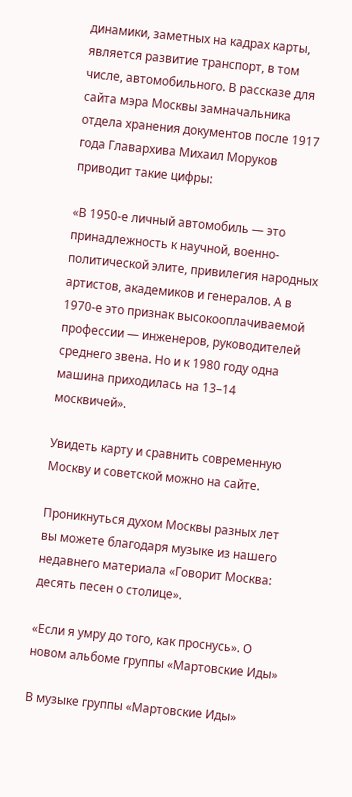динамики, заметных на кадрах карты, является развитие транспорт, в том числе, автомобильного. В рассказе для сайта мэра Москвы замначальника отдела хранения документов после 1917 года Главархива Михаил Моруков приводит такие цифры:

«В 1950‑е личный автомобиль — это принадлежность к научной, военно-политической элите, привилегия народных артистов, академиков и генералов. А в 1970‑е это признак высокооплачиваемой профессии — инженеров, руководителей среднего звена. Но и к 1980 году одна машина приходилась на 13–14 москвичей».

Увидеть карту и сравнить современную Москву и советской можно на сайте.

Проникнуться духом Москвы разных лет вы можете благодаря музыке из нашего недавнего материала «Говорит Москва: десять песен о столице».

«Если я умру до того, как проснусь». О новом альбоме группы «Мартовские Иды»

В музыке группы «Мартовские Иды»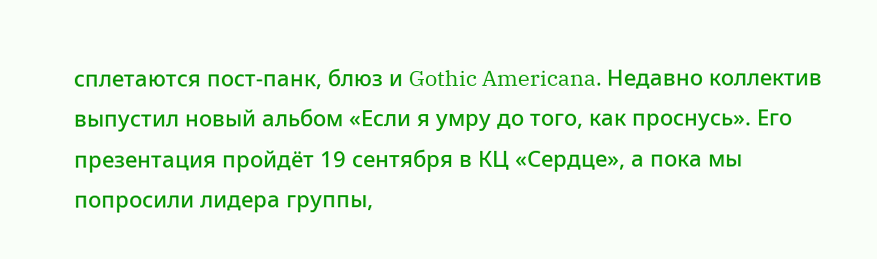сплетаются пост-панк, блюз и Gothic Americana. Недавно коллектив выпустил новый альбом «Если я умру до того, как проснусь». Его презентация пройдёт 19 сентября в КЦ «Сердце», а пока мы попросили лидера группы,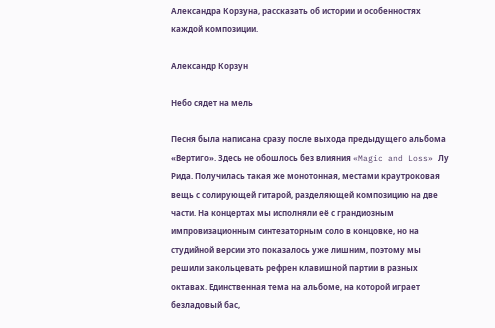Александра Корзуна, рассказать об истории и особенностях каждой композиции.

Александр Корзун

Небо сядет на мель

Песня была написана сразу после выхода предыдущего альбома «Вертиго». Здесь не обошлось без влияния «Magic and Loss» Лу Рида. Получилась такая же монотонная, местами краутроковая вещь с солирующей гитарой, разделяющей композицию на две части. На концертах мы исполняли её с грандиозным импровизационным синтезаторным соло в концовке, но на студийной версии это показалось уже лишним, поэтому мы решили закольцевать рефрен клавишной партии в разных октавах. Единственная тема на альбоме, на которой играет безладовый бас,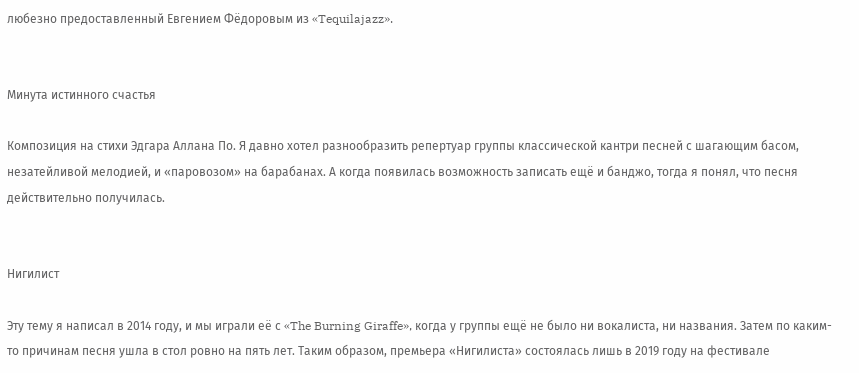любезно предоставленный Евгением Фёдоровым из «Tequilajazz».


Минута истинного счастья

Композиция на стихи Эдгара Аллана По. Я давно хотел разнообразить репертуар группы классической кантри песней с шагающим басом, незатейливой мелодией, и «паровозом» на барабанах. А когда появилась возможность записать ещё и банджо, тогда я понял, что песня действительно получилась.


Нигилист

Эту тему я написал в 2014 году, и мы играли её с «The Burning Giraffe», когда у группы ещё не было ни вокалиста, ни названия. Затем по каким-то причинам песня ушла в стол ровно на пять лет. Таким образом, премьера «Нигилиста» состоялась лишь в 2019 году на фестивале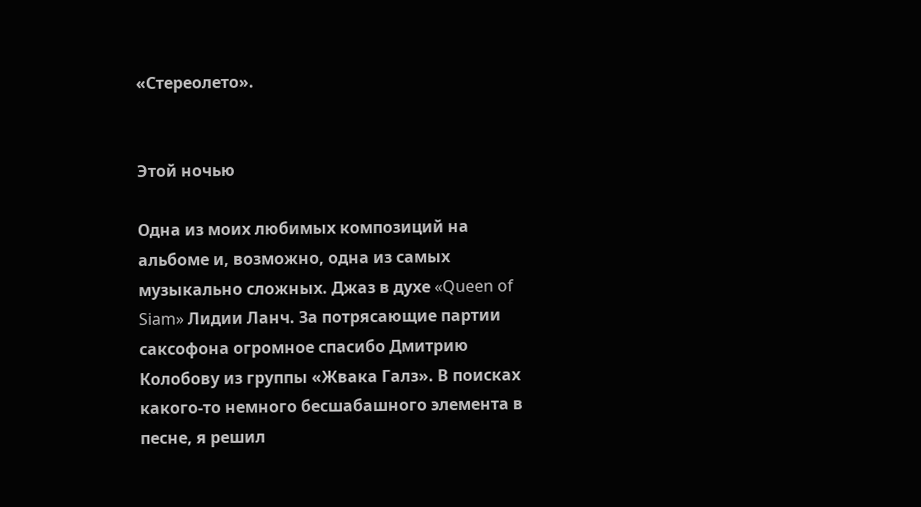«Стереолето».


Этой ночью

Одна из моих любимых композиций на альбоме и, возможно, одна из самых музыкально сложных. Джаз в духе «Queen of Siam» Лидии Ланч. За потрясающие партии саксофона огромное спасибо Дмитрию Колобову из группы «Жвака Галз». В поисках какого-то немного бесшабашного элемента в песне, я решил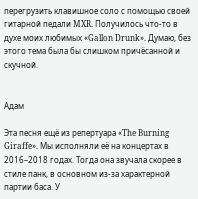перегрузить клавишное соло с помощью своей гитарной педали MXR. Получилось что-то в духе моих любимых «Gallon Drunk». Думаю, без этого тема была бы слишком причёсанной и скучной.


Адам

Эта песня ещё из репертуара «The Burning Giraffe». Мы исполняли её на концертах в 2016–2018 годах. Тогда она звучала скорее в стиле панк, в основном из-за характерной партии баса. У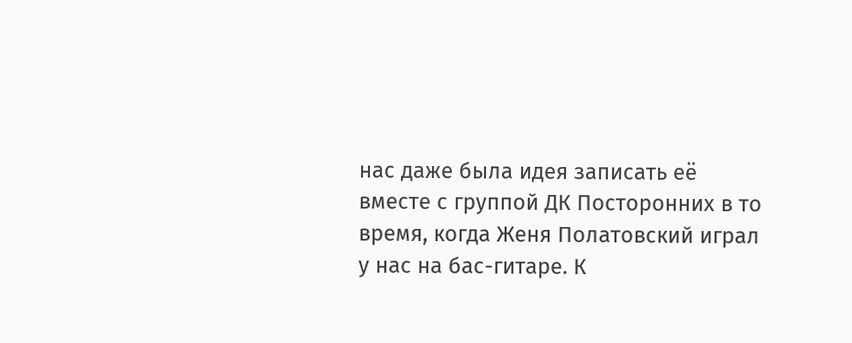нас даже была идея записать её вместе с группой ДК Посторонних в то время, когда Женя Полатовский играл у нас на бас-гитаре. К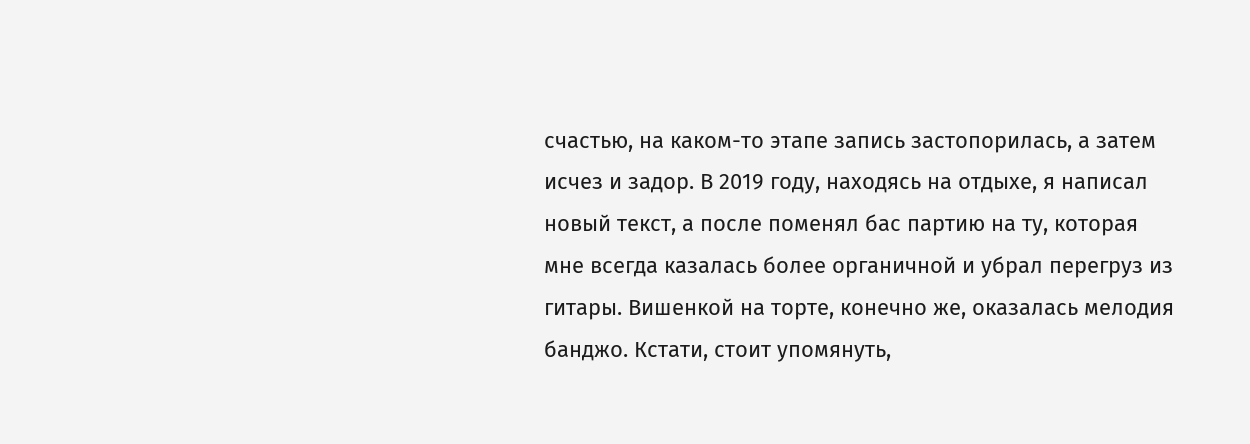счастью, на каком-то этапе запись застопорилась, а затем исчез и задор. В 2019 году, находясь на отдыхе, я написал новый текст, а после поменял бас партию на ту, которая мне всегда казалась более органичной и убрал перегруз из гитары. Вишенкой на торте, конечно же, оказалась мелодия банджо. Кстати, стоит упомянуть,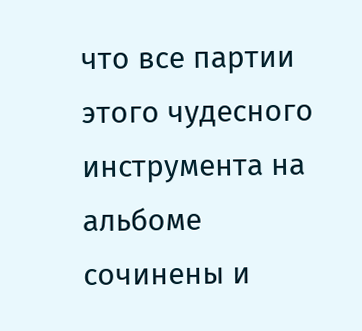что все партии этого чудесного инструмента на альбоме сочинены и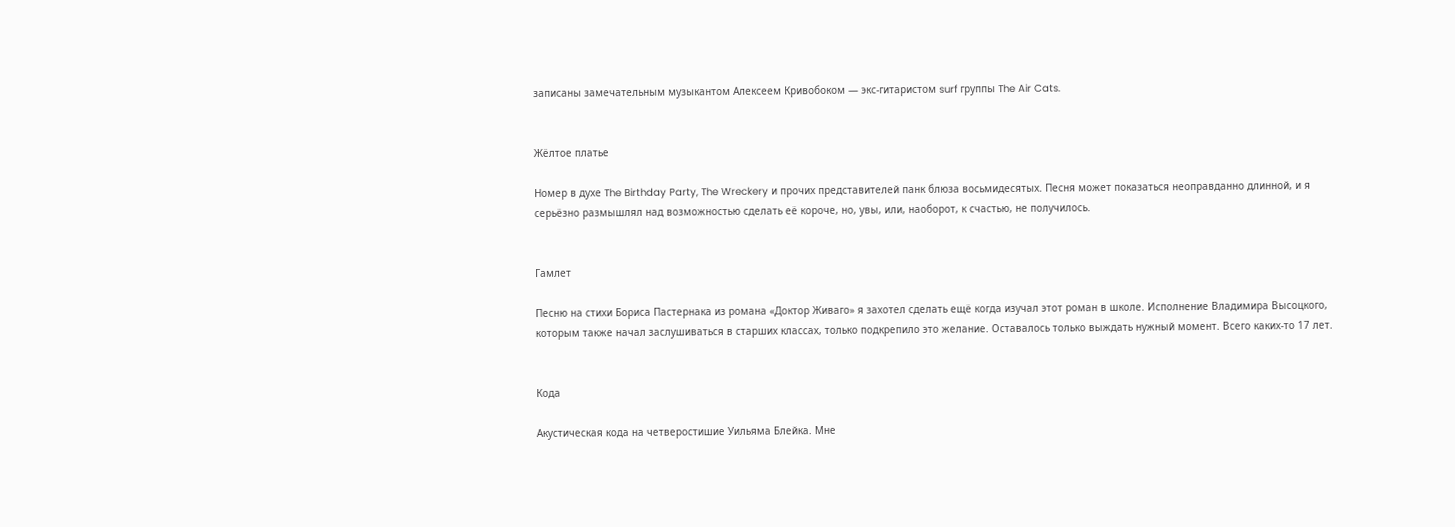записаны замечательным музыкантом Алексеем Кривобоком — экс-гитаристом surf группы The Air Cats.


Жёлтое платье

Номер в духе The Birthday Party, The Wreckery и прочих представителей панк блюза восьмидесятых. Песня может показаться неоправданно длинной, и я серьёзно размышлял над возможностью сделать её короче, но, увы, или, наоборот, к счастью, не получилось.


Гамлет

Песню на стихи Бориса Пастернака из романа «Доктор Живаго» я захотел сделать ещё когда изучал этот роман в школе. Исполнение Владимира Высоцкого, которым также начал заслушиваться в старших классах, только подкрепило это желание. Оставалось только выждать нужный момент. Всего каких-то 17 лет.


Кода

Акустическая кода на четверостишие Уильяма Блейка. Мне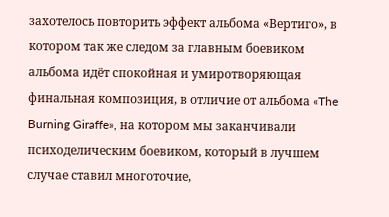захотелось повторить эффект альбома «Вертиго», в котором так же следом за главным боевиком альбома идёт спокойная и умиротворяющая финальная композиция, в отличие от альбома «The Burning Giraffe», на котором мы заканчивали психоделическим боевиком, который в лучшем случае ставил многоточие,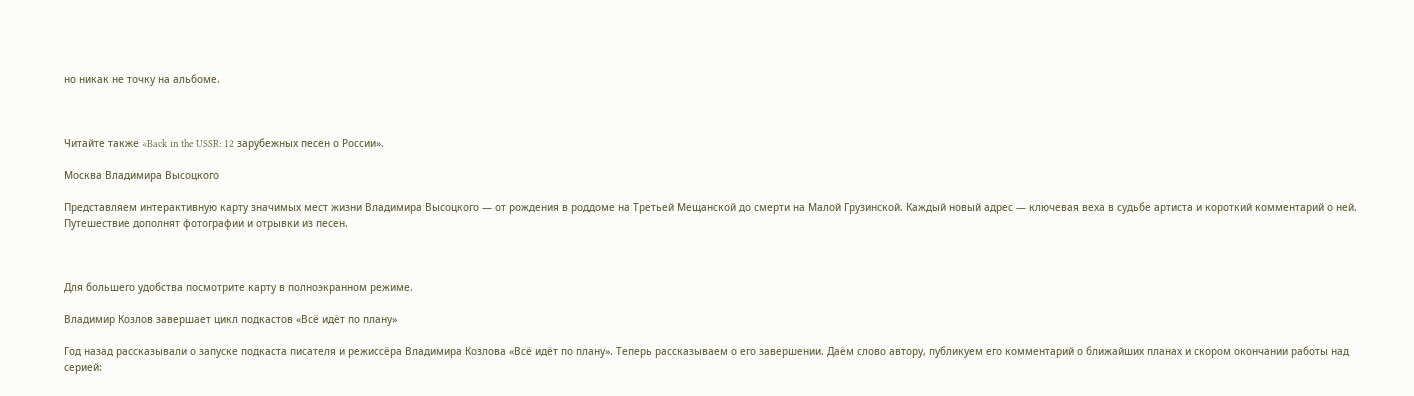но никак не точку на альбоме.



Читайте также «Back in the USSR: 12 зарубежных песен о России».

Москва Владимира Высоцкого

Представляем интерактивную карту значимых мест жизни Владимира Высоцкого — от рождения в роддоме на Третьей Мещанской до смерти на Малой Грузинской. Каждый новый адрес — ключевая веха в судьбе артиста и короткий комментарий о ней. Путешествие дополнят фотографии и отрывки из песен.



Для большего удобства посмотрите карту в полноэкранном режиме.

Владимир Козлов завершает цикл подкастов «Всё идёт по плану»

Год назад рассказывали о запуске подкаста писателя и режиссёра Владимира Козлова «Всё идёт по плану». Теперь рассказываем о его завершении. Даём слово автору, публикуем его комментарий о ближайших планах и скором окончании работы над серией: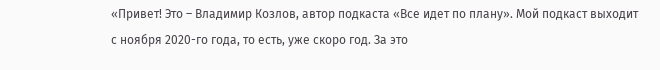«Привет! Это – Владимир Козлов, автор подкаста «Все идет по плану». Мой подкаст выходит с ноября 2020-го года, то есть, уже скоро год. За это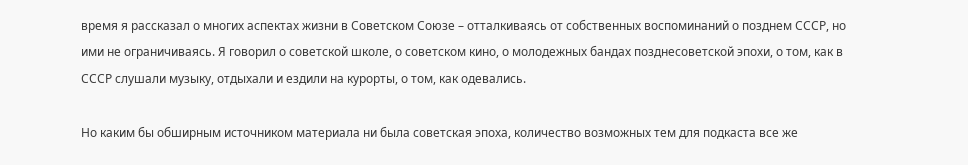время я рассказал о многих аспектах жизни в Советском Союзе – отталкиваясь от собственных воспоминаний о позднем СССР, но ими не ограничиваясь. Я говорил о советской школе, о советском кино, о молодежных бандах позднесоветской эпохи, о том, как в СССР слушали музыку, отдыхали и ездили на курорты, о том, как одевались.

Но каким бы обширным источником материала ни была советская эпоха, количество возможных тем для подкаста все же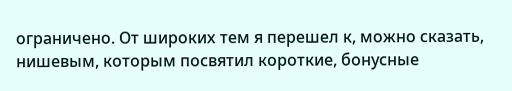ограничено. От широких тем я перешел к, можно сказать, нишевым, которым посвятил короткие, бонусные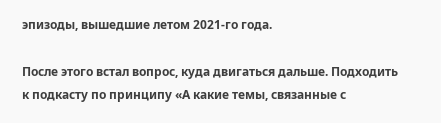эпизоды, вышедшие летом 2021-го года.

После этого встал вопрос, куда двигаться дальше. Подходить к подкасту по принципу «А какие темы, связанные с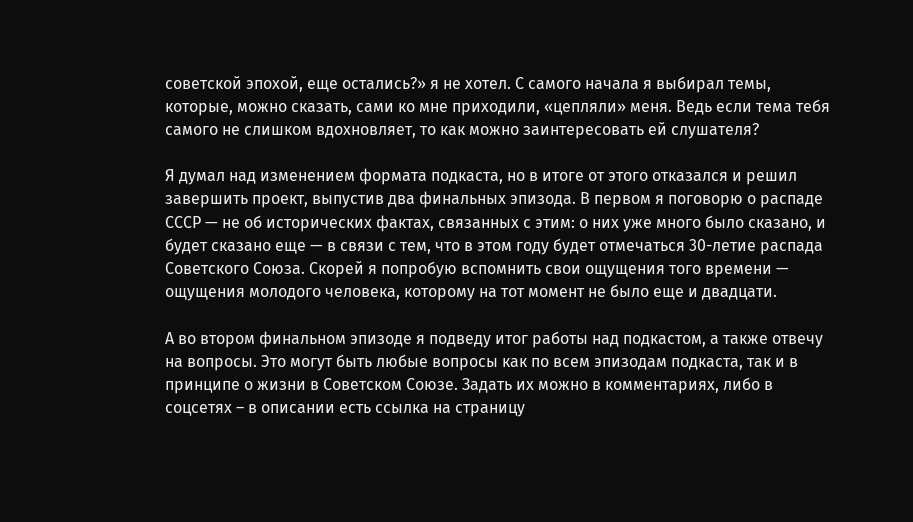советской эпохой, еще остались?» я не хотел. С самого начала я выбирал темы, которые, можно сказать, сами ко мне приходили, «цепляли» меня. Ведь если тема тебя самого не слишком вдохновляет, то как можно заинтересовать ей слушателя?

Я думал над изменением формата подкаста, но в итоге от этого отказался и решил завершить проект, выпустив два финальных эпизода. В первом я поговорю о распаде СССР — не об исторических фактах, связанных с этим: о них уже много было сказано, и будет сказано еще — в связи с тем, что в этом году будет отмечаться 30-летие распада Советского Союза. Скорей я попробую вспомнить свои ощущения того времени — ощущения молодого человека, которому на тот момент не было еще и двадцати.

А во втором финальном эпизоде я подведу итог работы над подкастом, а также отвечу на вопросы. Это могут быть любые вопросы как по всем эпизодам подкаста, так и в принципе о жизни в Советском Союзе. Задать их можно в комментариях, либо в соцсетях – в описании есть ссылка на страницу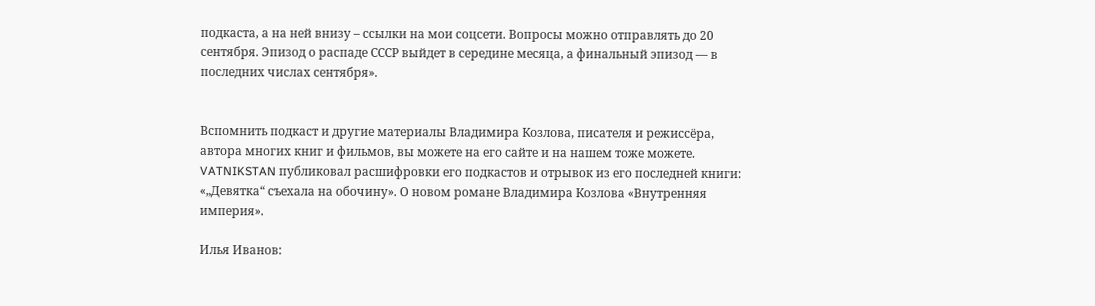подкаста, а на ней внизу – ссылки на мои соцсети. Вопросы можно отправлять до 20 сентября. Эпизод о распаде СССР выйдет в середине месяца, а финальный эпизод — в последних числах сентября».


Вспомнить подкаст и другие материалы Владимира Козлова, писателя и режиссёра, автора многих книг и фильмов, вы можете на его сайте и на нашем тоже можете. VATNIKSTAN публиковал расшифровки его подкастов и отрывок из его последней книги: «„Девятка“ съехала на обочину». О новом романе Владимира Козлова «Внутренняя империя».

Илья Иванов: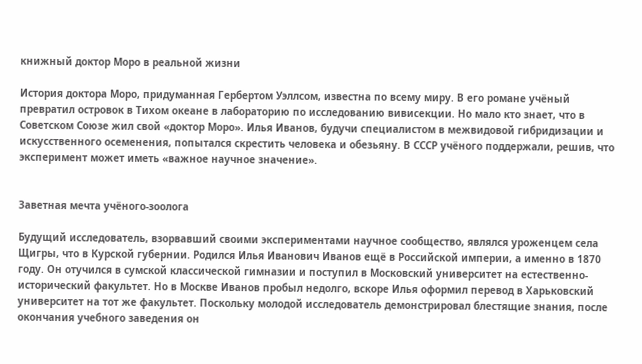книжный доктор Моро в реальной жизни

История доктора Моро, придуманная Гербертом Уэллсом, известна по всему миру. В его романе учёный превратил островок в Тихом океане в лабораторию по исследованию вивисекции. Но мало кто знает, что в Советском Союзе жил свой «доктор Моро». Илья Иванов, будучи специалистом в межвидовой гибридизации и искусственного осеменения, попытался скрестить человека и обезьяну. В СССР учёного поддержали, решив, что эксперимент может иметь «важное научное значение».


Заветная мечта учёного-зоолога

Будущий исследователь, взорвавший своими экспериментами научное сообщество, являлся уроженцем села Щигры, что в Курской губернии. Родился Илья Иванович Иванов ещё в Российской империи, а именно в 1870 году. Он отучился в сумской классической гимназии и поступил в Московский университет на естественно-исторический факультет. Но в Москве Иванов пробыл недолго, вскоре Илья оформил перевод в Харьковский университет на тот же факультет. Поскольку молодой исследователь демонстрировал блестящие знания, после окончания учебного заведения он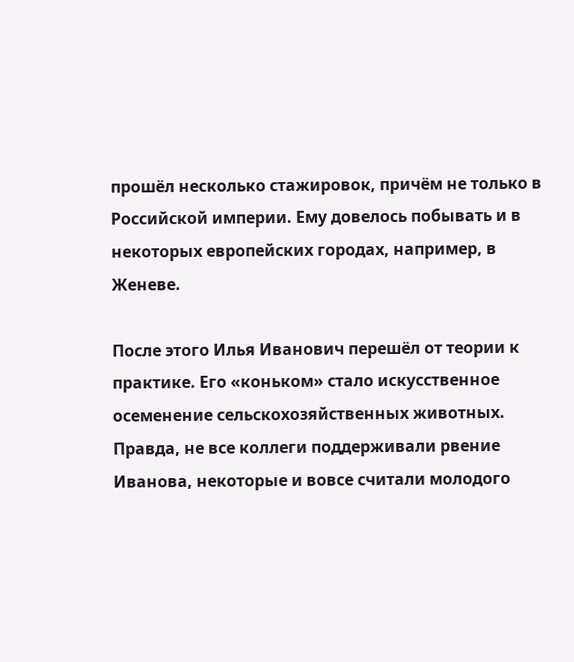прошёл несколько стажировок, причём не только в Российской империи. Ему довелось побывать и в некоторых европейских городах, например, в Женеве.

После этого Илья Иванович перешёл от теории к практике. Его «коньком» стало искусственное осеменение сельскохозяйственных животных. Правда, не все коллеги поддерживали рвение Иванова, некоторые и вовсе считали молодого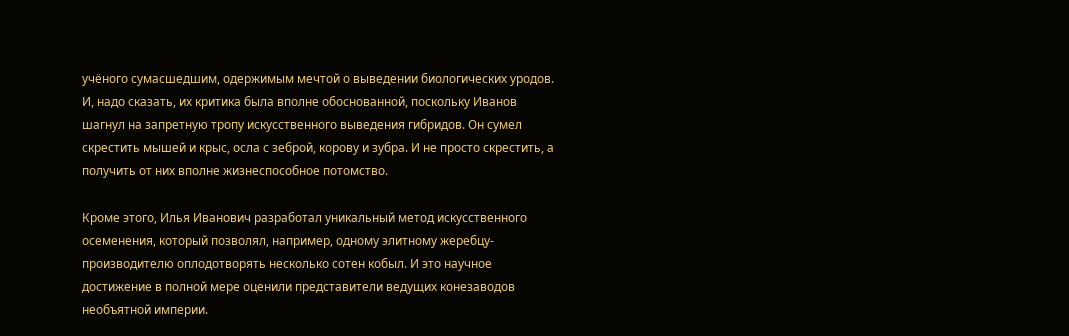учёного сумасшедшим, одержимым мечтой о выведении биологических уродов. И, надо сказать, их критика была вполне обоснованной, поскольку Иванов шагнул на запретную тропу искусственного выведения гибридов. Он сумел скрестить мышей и крыс, осла с зеброй, корову и зубра. И не просто скрестить, а получить от них вполне жизнеспособное потомство.

Кроме этого, Илья Иванович разработал уникальный метод искусственного осеменения, который позволял, например, одному элитному жеребцу-производителю оплодотворять несколько сотен кобыл. И это научное достижение в полной мере оценили представители ведущих конезаводов необъятной империи.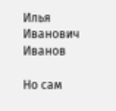Илья Иванович Иванов

Но сам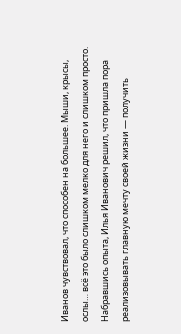Иванов чувствовал, что способен на большее. Мыши, крысы, ослы… всё это было слишком мелко для него и слишком просто. Набравшись опыта, Илья Иванович решил, что пришла пора реализовывать главную мечту своей жизни — получить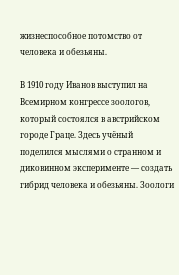жизнеспособное потомство от человека и обезьяны.

В 1910 году Иванов выступил на Всемирном конгрессе зоологов, который состоялся в австрийском городе Граце. Здесь учёный поделился мыслями о странном и диковинном эксперименте — создать гибрид человека и обезьяны. Зоологи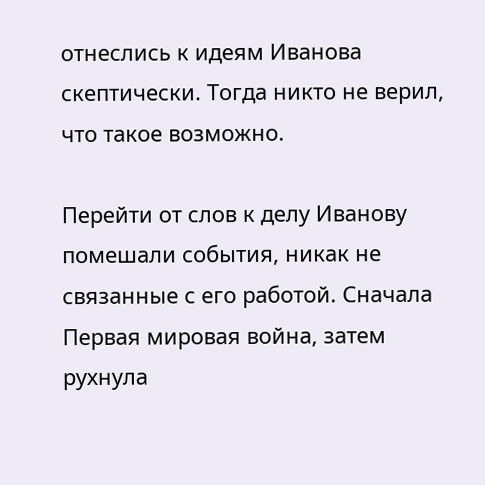отнеслись к идеям Иванова скептически. Тогда никто не верил, что такое возможно.

Перейти от слов к делу Иванову помешали события, никак не связанные с его работой. Сначала Первая мировая война, затем рухнула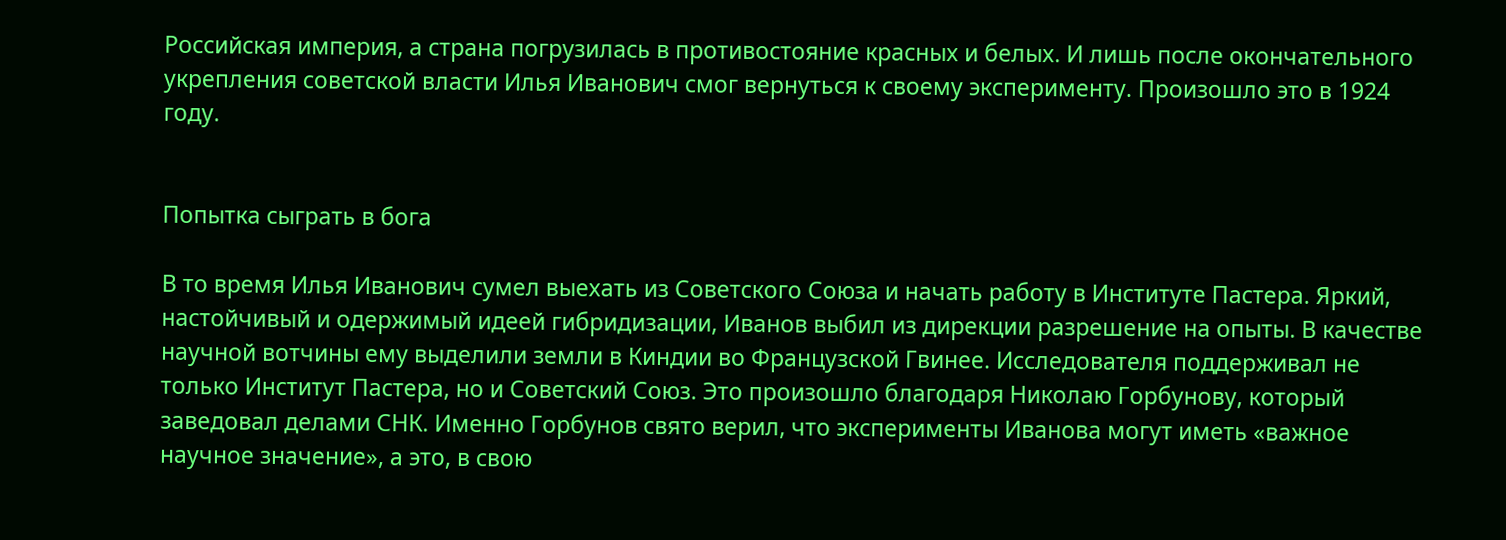Российская империя, а страна погрузилась в противостояние красных и белых. И лишь после окончательного укрепления советской власти Илья Иванович смог вернуться к своему эксперименту. Произошло это в 1924 году.


Попытка сыграть в бога

В то время Илья Иванович сумел выехать из Советского Союза и начать работу в Институте Пастера. Яркий, настойчивый и одержимый идеей гибридизации, Иванов выбил из дирекции разрешение на опыты. В качестве научной вотчины ему выделили земли в Киндии во Французской Гвинее. Исследователя поддерживал не только Институт Пастера, но и Советский Союз. Это произошло благодаря Николаю Горбунову, который заведовал делами СНК. Именно Горбунов свято верил, что эксперименты Иванова могут иметь «важное научное значение», а это, в свою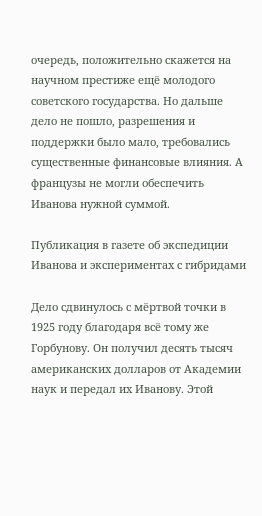очередь, положительно скажется на научном престиже ещё молодого советского государства. Но дальше дело не пошло, разрешения и поддержки было мало, требовались существенные финансовые влияния. А французы не могли обеспечить Иванова нужной суммой.

Публикация в газете об экспедиции Иванова и экспериментах с гибридами

Дело сдвинулось с мёртвой точки в 1925 году благодаря всё тому же Горбунову. Он получил десять тысяч американских долларов от Академии наук и передал их Иванову. Этой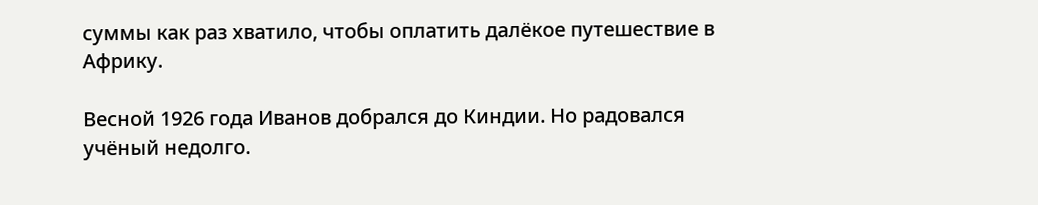суммы как раз хватило, чтобы оплатить далёкое путешествие в Африку.

Весной 1926 года Иванов добрался до Киндии. Но радовался учёный недолго.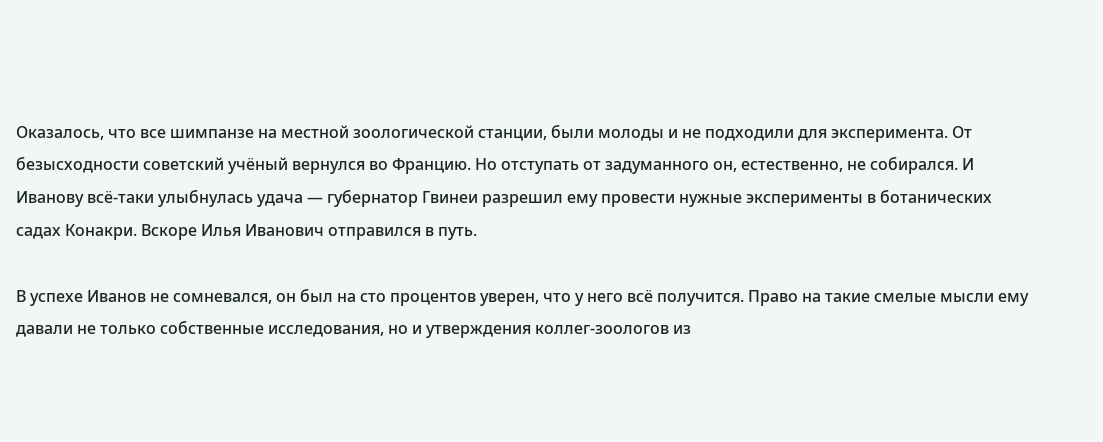Оказалось, что все шимпанзе на местной зоологической станции, были молоды и не подходили для эксперимента. От безысходности советский учёный вернулся во Францию. Но отступать от задуманного он, естественно, не собирался. И Иванову всё-таки улыбнулась удача — губернатор Гвинеи разрешил ему провести нужные эксперименты в ботанических садах Конакри. Вскоре Илья Иванович отправился в путь.

В успехе Иванов не сомневался, он был на сто процентов уверен, что у него всё получится. Право на такие смелые мысли ему давали не только собственные исследования, но и утверждения коллег-зоологов из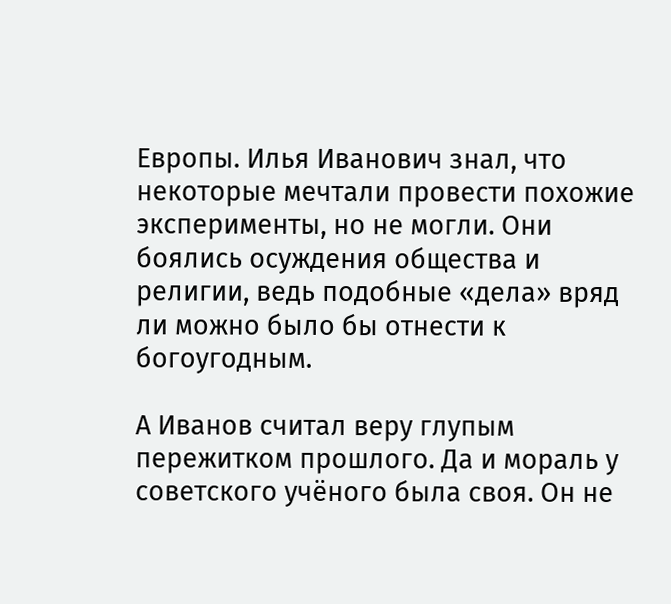Европы. Илья Иванович знал, что некоторые мечтали провести похожие эксперименты, но не могли. Они боялись осуждения общества и религии, ведь подобные «дела» вряд ли можно было бы отнести к богоугодным.

А Иванов считал веру глупым пережитком прошлого. Да и мораль у советского учёного была своя. Он не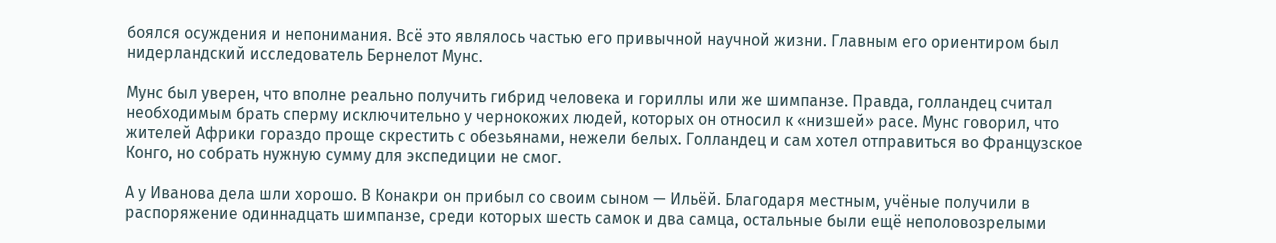боялся осуждения и непонимания. Всё это являлось частью его привычной научной жизни. Главным его ориентиром был нидерландский исследователь Бернелот Мунс.

Мунс был уверен, что вполне реально получить гибрид человека и гориллы или же шимпанзе. Правда, голландец считал необходимым брать сперму исключительно у чернокожих людей, которых он относил к «низшей» расе. Мунс говорил, что жителей Африки гораздо проще скрестить с обезьянами, нежели белых. Голландец и сам хотел отправиться во Французское Конго, но собрать нужную сумму для экспедиции не смог.

А у Иванова дела шли хорошо. В Конакри он прибыл со своим сыном — Ильёй. Благодаря местным, учёные получили в распоряжение одиннадцать шимпанзе, среди которых шесть самок и два самца, остальные были ещё неполовозрелыми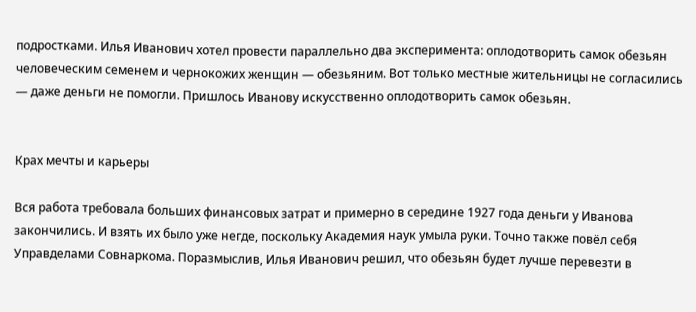подростками. Илья Иванович хотел провести параллельно два эксперимента: оплодотворить самок обезьян человеческим семенем и чернокожих женщин — обезьяним. Вот только местные жительницы не согласились — даже деньги не помогли. Пришлось Иванову искусственно оплодотворить самок обезьян.


Крах мечты и карьеры

Вся работа требовала больших финансовых затрат и примерно в середине 1927 года деньги у Иванова закончились. И взять их было уже негде, поскольку Академия наук умыла руки. Точно также повёл себя Управделами Совнаркома. Поразмыслив, Илья Иванович решил, что обезьян будет лучше перевезти в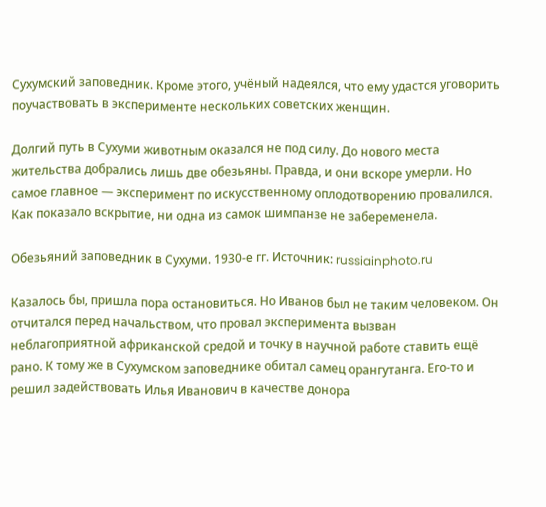Сухумский заповедник. Кроме этого, учёный надеялся, что ему удастся уговорить поучаствовать в эксперименте нескольких советских женщин.

Долгий путь в Сухуми животным оказался не под силу. До нового места жительства добрались лишь две обезьяны. Правда, и они вскоре умерли. Но самое главное — эксперимент по искусственному оплодотворению провалился. Как показало вскрытие, ни одна из самок шимпанзе не забеременела.

Обезьяний заповедник в Сухуми. 1930‑е гг. Источник: russiainphoto.ru

Казалось бы, пришла пора остановиться. Но Иванов был не таким человеком. Он отчитался перед начальством, что провал эксперимента вызван неблагоприятной африканской средой и точку в научной работе ставить ещё рано. К тому же в Сухумском заповеднике обитал самец орангутанга. Его-то и решил задействовать Илья Иванович в качестве донора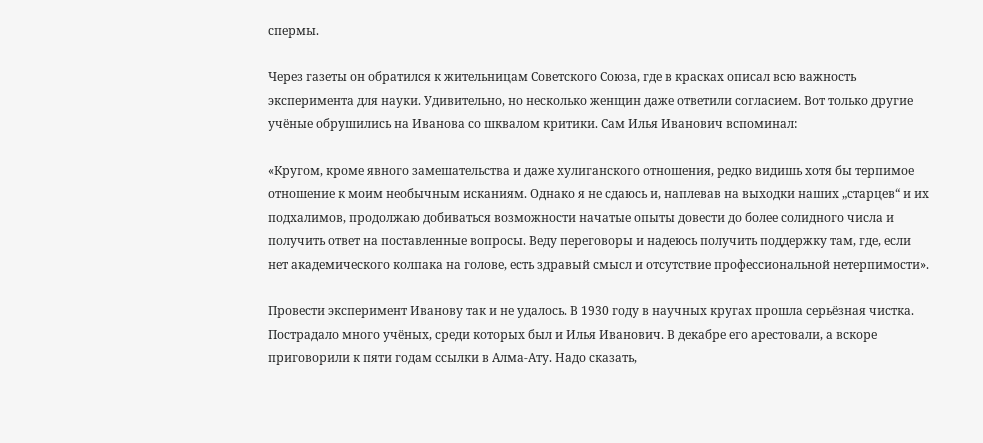спермы.

Через газеты он обратился к жительницам Советского Союза, где в красках описал всю важность эксперимента для науки. Удивительно, но несколько женщин даже ответили согласием. Вот только другие учёные обрушились на Иванова со шквалом критики. Сам Илья Иванович вспоминал:

«Кругом, кроме явного замешательства и даже хулиганского отношения, редко видишь хотя бы терпимое отношение к моим необычным исканиям. Однако я не сдаюсь и, наплевав на выходки наших „старцев“ и их подхалимов, продолжаю добиваться возможности начатые опыты довести до более солидного числа и получить ответ на поставленные вопросы. Веду переговоры и надеюсь получить поддержку там, где, если нет академического колпака на голове, есть здравый смысл и отсутствие профессиональной нетерпимости».

Провести эксперимент Иванову так и не удалось. В 1930 году в научных кругах прошла серьёзная чистка. Пострадало много учёных, среди которых был и Илья Иванович. В декабре его арестовали, а вскоре приговорили к пяти годам ссылки в Алма-Ату. Надо сказать,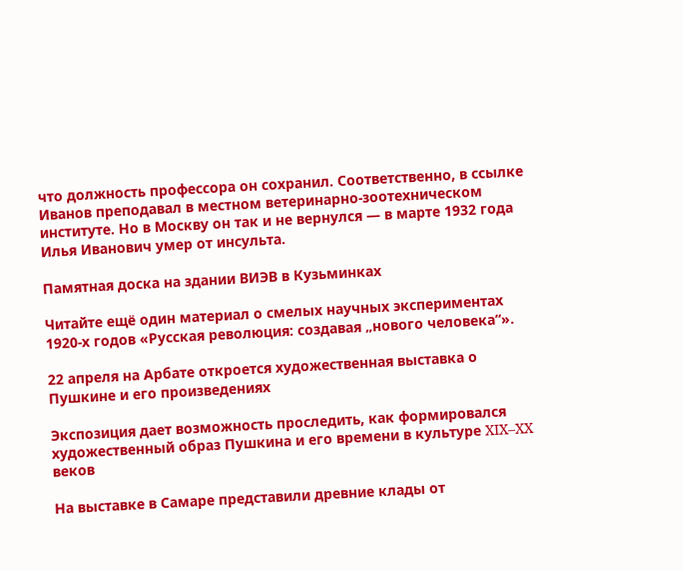что должность профессора он сохранил. Соответственно, в ссылке Иванов преподавал в местном ветеринарно-зоотехническом институте. Но в Москву он так и не вернулся — в марте 1932 года Илья Иванович умер от инсульта.

Памятная доска на здании ВИЭВ в Кузьминках

Читайте ещё один материал о смелых научных экспериментах 1920‑х годов «Русская революция: создавая „нового человека“».

22 апреля на Арбате откроется художественная выставка о Пушкине и его произведениях

Экспозиция дает возможность проследить, как формировался художественный образ Пушкина и его времени в культуре XIX–XX веков

На выставке в Самаре представили древние клады от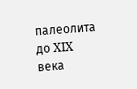палеолита до XIX века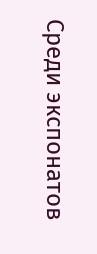Среди экспонатов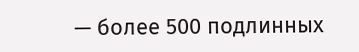— более 500 подлинных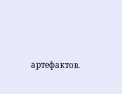артефактов.